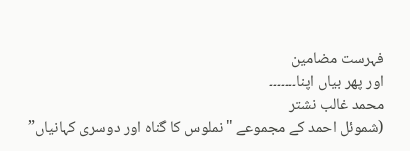فہرست مضامین
اور پھر بیاں اپنا۔۔۔۔۔۔۔
محمد غالب نشتر
(شموئل احمد کے مجموعے "نملوس کا گناہ اور دوسری کہانیاں”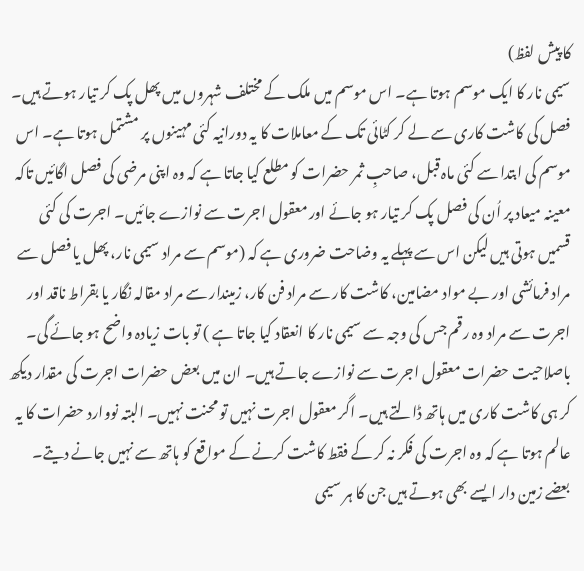کا پیش لفظ)
سیمی نار کا ایک موسم ہوتا ہے۔ اس موسم میں ملک کے مختلف شہروں میں پھل پک کر تیار ہوتے ہیں۔ فصل کی کاشت کاری سے لے کر کٹائی تک کے معاملات کا یہ دورانیہ کئی مہینوں پر مشتمل ہوتا ہے۔ اس موسم کی ابتدا سے کئی ماہ قبل، صاحبِ ثمر حضرات کو مطلع کیا جاتا ہے کہ وہ اپنی مرضی کی فصل اگائیں تاکہ معینہ میعاد پر اُن کی فصل پک کر تیار ہو جائے اور معقول اجرت سے نوازے جائیں۔ اجرت کی کئی قسمیں ہوتی ہیں لیکن اس سے پہلے یہ وضاحت ضروری ہے کہ (موسم سے مراد سیمی نار، پھل یا فصل سے مراد فرمائشی اور بے مواد مضامین، کاشت کار سے مراد فن کار، زمیندار سے مراد مقالہ نگار یا بقراط ناقد اور اجرت سے مراد وہ رقم جس کی وجہ سے سیمی نار کا انعقاد کیا جاتا ہے ) تو بات زیادہ واضح ہو جائے گی۔ باصلاحیت حضرات معقول اجرت سے نوازے جاتے ہیں۔ ان میں بعض حضرات اجرت کی مقدار دیکھ کر ہی کاشت کاری میں ہاتھ ڈالتے ہیں۔ اگر معقول اجرت نہیں تو محنت نہیں۔ البتہ نووارد حضرات کا یہ عالم ہوتا ہے کہ وہ اجرت کی فکر نہ کر کے فقط کاشت کرنے کے مواقع کو ہاتھ سے نہیں جانے دیتے۔ بعضے زمین دار ایسے بھی ہوتے ہیں جن کا ہر سیمی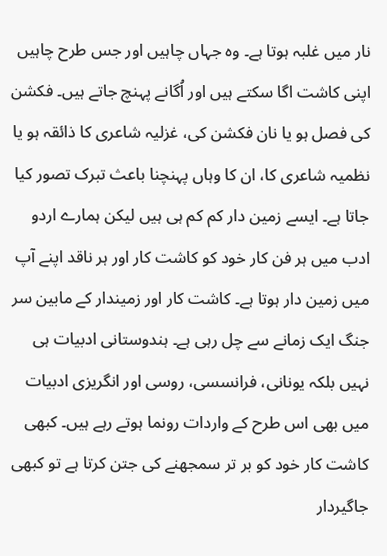نار میں غلبہ ہوتا ہے۔ وہ جہاں چاہیں اور جس طرح چاہیں اپنی کاشت اگا سکتے ہیں اور اُگانے پہنچ جاتے ہیں۔ فکشن کی فصل ہو یا نان فکشن کی، غزلیہ شاعری کا ذائقہ ہو یا نظمیہ شاعری کا، ان کا وہاں پہنچنا باعث تبرک تصور کیا جاتا ہے۔ ایسے زمین دار کم کم ہی ہیں لیکن ہمارے اردو ادب میں ہر فن کار خود کو کاشت کار اور ہر ناقد اپنے آپ میں زمین دار ہوتا ہے۔ کاشت کار اور زمیندار کے مابین سر جنگ ایک زمانے سے چل رہی ہے۔ ہندوستانی ادبیات ہی نہیں بلکہ یونانی، فرانسسی، روسی اور انگریزی ادبیات میں بھی اس طرح کے واردات رونما ہوتے رہے ہیں۔ کبھی کاشت کار خود کو بر تر سمجھنے کی جتن کرتا ہے تو کبھی جاگیردار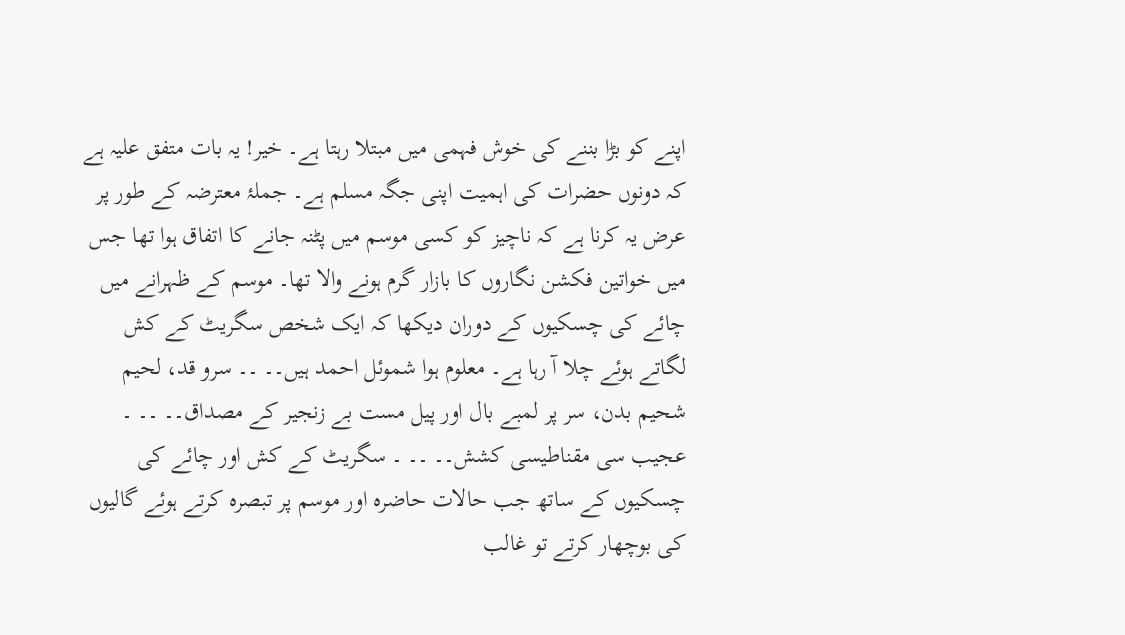اپنے کو بڑا بننے کی خوش فہمی میں مبتلا رہتا ہے۔ خیر! یہ بات متفق علیہ ہے کہ دونوں حضرات کی اہمیت اپنی جگہ مسلم ہے۔ جملۂ معترضہ کے طور پر عرض یہ کرنا ہے کہ ناچیز کو کسی موسم میں پٹنہ جانے کا اتفاق ہوا تھا جس میں خواتین فکشن نگاروں کا بازار گرم ہونے والا تھا۔ موسم کے ظہرانے میں چائے کی چسکیوں کے دوران دیکھا کہ ایک شخص سگریٹ کے کش لگاتے ہوئے چلا آ رہا ہے۔ معلوم ہوا شموئل احمد ہیں۔۔ ۔۔ سرو قد، لحیم شحیم بدن، سر پر لمبے بال اور پیل مست بے زنجیر کے مصداق۔۔ ۔۔ ۔ عجیب سی مقناطیسی کشش۔۔ ۔۔ ۔ سگریٹ کے کش اور چائے کی چسکیوں کے ساتھ جب حالات حاضرہ اور موسم پر تبصرہ کرتے ہوئے گالیوں کی بوچھار کرتے تو غالب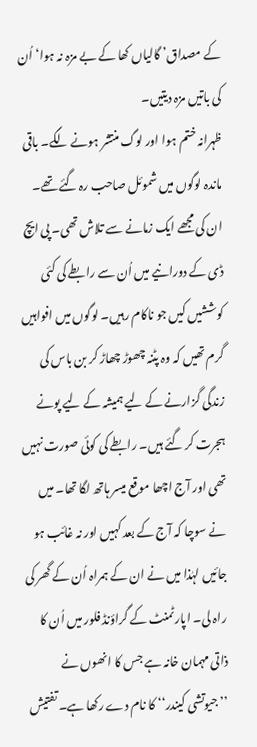کے مصداق’ گالیاں کھا کے بے مزہ نہ ہوا‘ اُن کی باتیں مزہ دیتیں۔
ظہرانہ ختم ہوا اور لوگ منتشر ہونے لگے۔ باقی ماندہ لوگوں میں شموئل صاحب رہ گئے تھے۔ ان کی مجھے ایک زمانے سے تلاش تھی۔ پی ایچ ڈی کے دورانیے میں اُن سے رابطے کی کئی کوششیں کیں جو ناکام رہیں۔ لوگوں میں افواہیں گرم تھیں کہ وہ پٹنہ چھوڑ چھاڑ کر بن باس کی زندگی گزارنے کے لیے ہمیشہ کے لیے پونے ہجرت کر گئے ہیں۔ رابطے کی کوئی صورت نہیں تھی اور آج اچھا موقع میسر ہاتھ لگا تھا۔ میں نے سوچا کہ آج کے بعد کہیں اور نہ غائب ہو جائیں لہٰذا میں نے ان کے ہمراہ اُن کے گھر کی راہ لی۔ اپارٹمنٹ کے گراؤنڈ فلور میں اُن کا ذاتی مہمان خانہ ہے جس کا انھوں نے ’’جیوتشی کیندر‘‘ کا نام دے رکھا ہے۔ تفتیش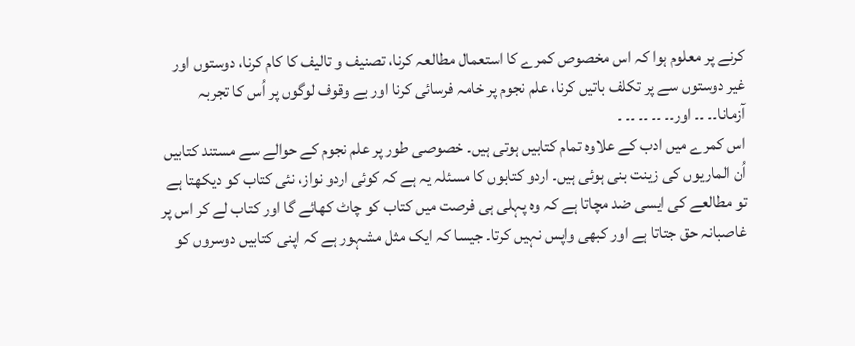کرنے پر معلوم ہوا کہ اس مخصوص کمرے کا استعمال مطالعہ کرنا، تصنیف و تالیف کا کام کرنا، دوستوں اور غیر دوستوں سے پر تکلف باتیں کرنا، علم نجوم پر خامہ فرسائی کرنا اور بے وقوف لوگوں پر اُس کا تجربہ آزمانا۔۔ ۔۔ اور۔۔ ۔۔ ۔۔ ۔۔ ۔
اس کمرے میں ادب کے علاوہ تمام کتابیں ہوتی ہیں۔ خصوصی طور پر علم نجوم کے حوالے سے مستند کتابیں اُن الماریوں کی زینت بنی ہوئی ہیں۔ اردو کتابوں کا مسئلہ یہ ہے کہ کوئی اردو نواز، نئی کتاب کو دیکھتا ہے تو مطالعے کی ایسی ضد مچاتا ہے کہ وہ پہلی ہی فرصت میں کتاب کو چاٹ کھائے گا اور کتاب لے کر اس پر غاصبانہ حق جتاتا ہے اور کبھی واپس نہیں کرتا۔ جیسا کہ ایک مثل مشہور ہے کہ اپنی کتابیں دوسروں کو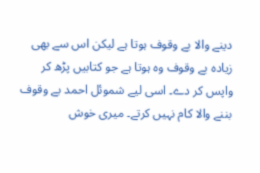دینے والا بے وقوف ہوتا ہے لیکن اس سے بھی زیادہ بے وقوف وہ ہوتا ہے جو کتابیں پڑھ کر واپس کر دے۔ اسی لیے شموئل احمد بے وقوف بننے والا کام نہیں کرتے۔ میری خوش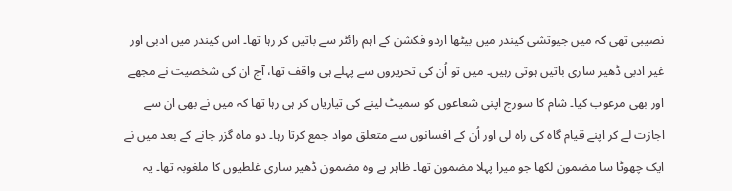نصیبی تھی کہ میں جیوتشی کیندر میں بیٹھا اردو فکشن کے اہم رائٹر سے باتیں کر رہا تھا۔ اس کیندر میں ادبی اور غیر ادبی ڈھیر ساری باتیں ہوتی رہیں۔ میں تو اُن کی تحریروں سے پہلے ہی واقف تھا، آج ان کی شخصیت نے مجھے اور بھی مرعوب کیا۔ شام کا سورج اپنی شعاعوں کو سمیٹ لینے کی تیاریاں کر ہی رہا تھا کہ میں نے بھی ان سے اجازت لے کر اپنے قیام گاہ کی راہ لی اور اُن کے افسانوں سے متعلق مواد جمع کرتا رہا۔ دو ماہ گزر جانے کے بعد میں نے ایک چھوٹا سا مضمون لکھا جو میرا پہلا مضمون تھا۔ ظاہر ہے وہ مضمون ڈھیر ساری غلطیوں کا ملغوبہ تھا۔ یہ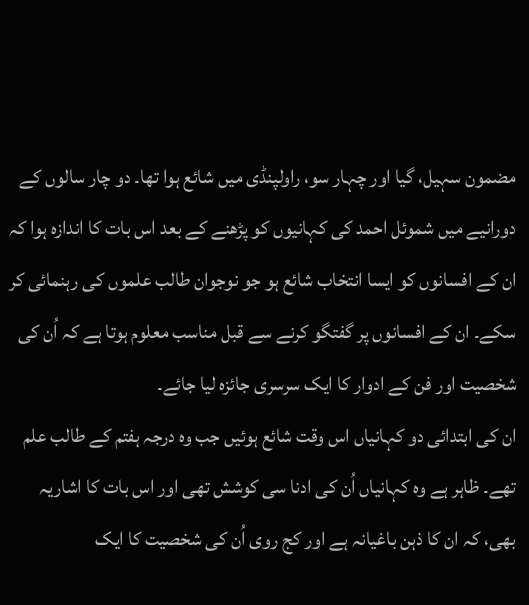مضمون سہیل، گیا اور چہار سو، راولپنڈی میں شائع ہوا تھا۔ دو چار سالوں کے دورانیے میں شموئل احمد کی کہانیوں کو پڑھنے کے بعد اس بات کا اندازہ ہوا کہ ان کے افسانوں کو ایسا انتخاب شائع ہو جو نوجوان طالب علموں کی رہنمائی کر سکے۔ ان کے افسانوں پر گفتگو کرنے سے قبل مناسب معلوم ہوتا ہے کہ اُن کی شخصیت اور فن کے ادوار کا ایک سرسری جائزہ لیا جائے۔
ان کی ابتدائی دو کہانیاں اس وقت شائع ہوئیں جب وہ درجہ ہفتم کے طالب علم تھے۔ ظاہر ہے وہ کہانیاں اُن کی ادنا سی کوشش تھی اور اس بات کا اشاریہ بھی، کہ ان کا ذہن باغیانہ ہے اور کج روی اُن کی شخصیت کا ایک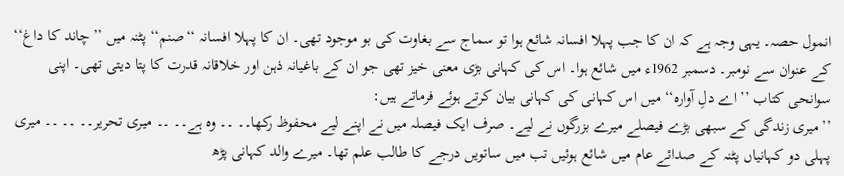انمول حصہ۔ یہی وجہ ہے کہ ان کا جب پہلا افسانہ شائع ہوا تو سماج سے بغاوت کی بو موجود تھی۔ ان کا پہلا افسانہ ‘‘صنم‘‘ پٹنہ میں ’’چاند کا داغ‘‘ کے عنوان سے نومبر۔ دسمبر 1962ء میں شائع ہوا۔ اس کی کہانی بڑی معنی خیز تھی جو ان کے باغیانہ ذہن اور خلاقانہ قدرت کا پتا دیتی تھی۔ اپنی سوانحی کتاب ’’اے دلِ آوارہ‘‘ میں اس کہانی کی کہانی بیان کرتے ہوئے فرماتے ہیں:
’’میری زندگی کے سبھی بڑے فیصلے میرے بزرگوں نے لیے۔ صرف ایک فیصلہ میں نے اپنے لیے محفوظ رکھا۔۔ ۔۔ وہ ہے۔۔ ۔۔ میری تحریر۔۔ ۔۔ ۔۔ میری پہلی دو کہانیاں پٹنہ کے صدائے عام میں شائع ہوئیں تب میں ساتویں درجے کا طالب علم تھا۔ میرے والد کہانی پڑھ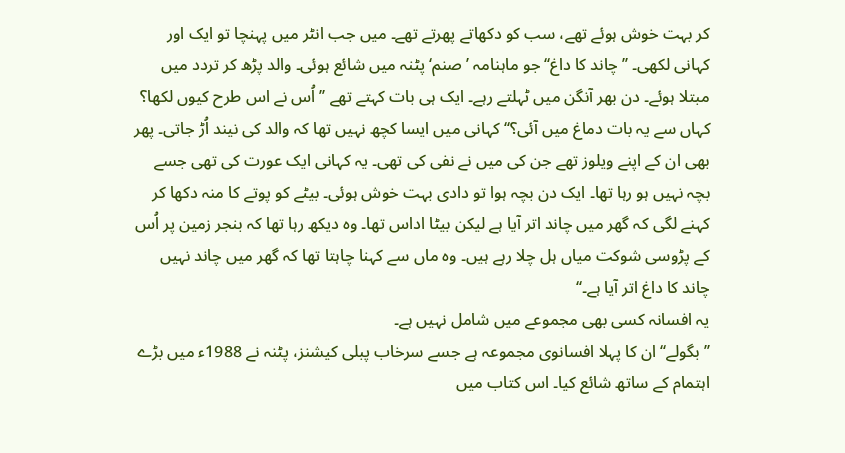کر بہت خوش ہوئے تھے، سب کو دکھاتے پھرتے تھے۔ میں جب انٹر میں پہنچا تو ایک اور کہانی لکھی۔ ’’چاند کا داغ‘‘ جو ماہنامہ ’صنم‘ پٹنہ میں شائع ہوئی۔ والد پڑھ کر تردد میں مبتلا ہوئے۔ دن بھر آنگن میں ٹہلتے رہے۔ ایک ہی بات کہتے تھے ’’اُس نے اس طرح کیوں لکھا؟ کہاں سے یہ بات دماغ میں آئی؟‘‘ کہانی میں ایسا کچھ نہیں تھا کہ والد کی نیند اُڑ جاتی۔ پھر بھی ان کے اپنے ویلوز تھے جن کی میں نے نفی کی تھی۔ یہ کہانی ایک عورت کی تھی جسے بچہ نہیں ہو رہا تھا۔ ایک دن بچہ ہوا تو دادی بہت خوش ہوئی۔ بیٹے کو پوتے کا منہ دکھا کر کہنے لگی کہ گھر میں چاند اتر آیا ہے لیکن بیٹا اداس تھا۔ وہ دیکھ رہا تھا کہ بنجر زمین پر اُس کے پڑوسی شوکت میاں ہل چلا رہے ہیں۔ وہ ماں سے کہنا چاہتا تھا کہ گھر میں چاند نہیں چاند کا داغ اتر آیا ہے۔‘‘
یہ افسانہ کسی بھی مجموعے میں شامل نہیں ہے۔
’’بگولے‘‘ ان کا پہلا افسانوی مجموعہ ہے جسے سرخاب پبلی کیشنز، پٹنہ نے 1988ء میں بڑے اہتمام کے ساتھ شائع کیا۔ اس کتاب میں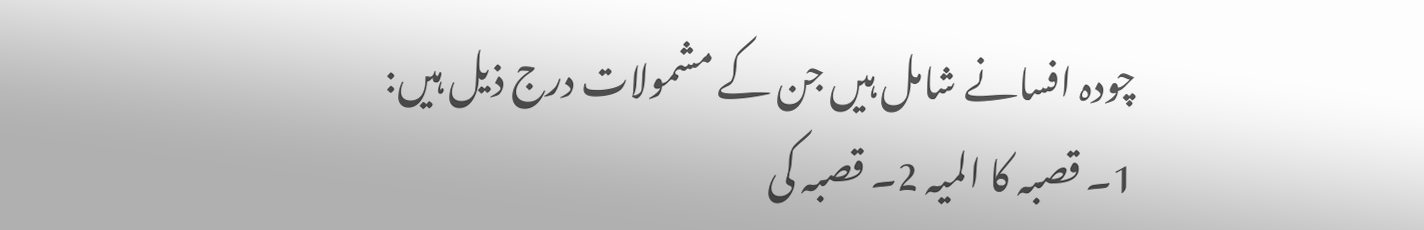چودہ افسانے شامل ہیں جن کے مشمولات درج ذیل ہیں:
1۔ قصبہ کا المیہ 2۔ قصبہ کی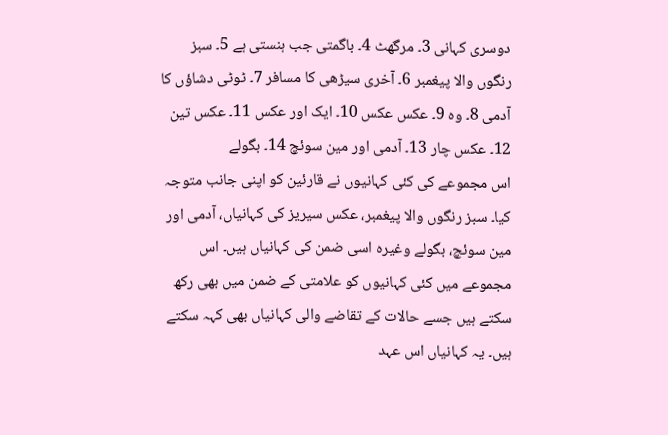دوسری کہانی 3۔ مرگھٹ 4۔ باگمتی جب ہنستی ہے 5۔ سبز رنگوں والا پیغمبر 6۔ آخری سیڑھی کا مسافر 7۔ ٹوٹی دشاؤں کا آدمی 8۔ وہ 9۔ عکس عکس 10۔ ایک اور عکس 11۔ عکس تین 12۔ عکس چار 13۔ آدمی اور مین سوئچ 14۔ بگولے
اس مجموعے کی کئی کہانیوں نے قارئین کو اپنی جانب متوجہ کیا۔ سبز رنگوں والا پیغمبر، عکس سیریز کی کہانیاں، آدمی اور مین سوئچ، بگولے وغیرہ اسی ضمن کی کہانیاں ہیں۔ اس مجموعے میں کئی کہانیوں کو علامتی کے ضمن میں بھی رکھ سکتے ہیں جسے حالات کے تقاضے والی کہانیاں بھی کہہ سکتے ہیں۔ یہ کہانیاں اس عہد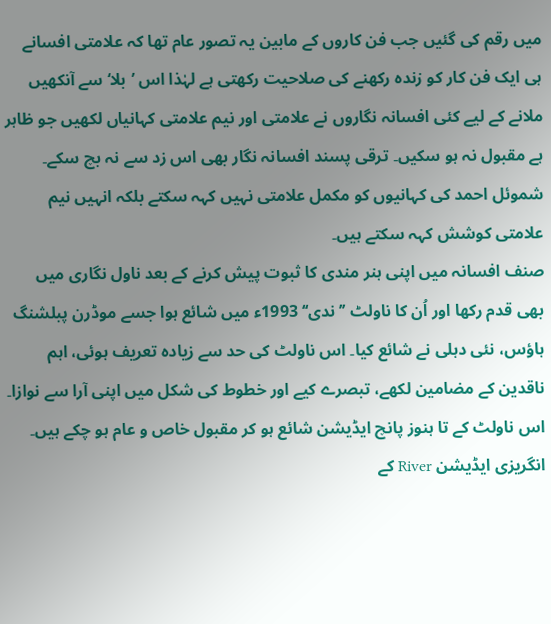میں رقم کی گئیں جب فن کاروں کے مابین یہ تصور عام تھا کہ علامتی افسانے ہی ایک فن کار کو زندہ رکھنے کی صلاحیت رکھتی ہے لہٰذا اس ’بلا‘ سے آنکھیں ملانے کے لیے کئی افسانہ نگاروں نے علامتی اور نیم علامتی کہانیاں لکھیں جو ظاہر ہے مقبول نہ ہو سکیں۔ ترقی پسند افسانہ نگار بھی اس زد سے نہ بچ سکے۔ شموئل احمد کی کہانیوں کو مکمل علامتی نہیں کہہ سکتے بلکہ انہیں نیم علامتی کوشش کہہ سکتے ہیں۔
صنف افسانہ میں اپنی ہنر مندی کا ثبوت پیش کرنے کے بعد ناول نگاری میں بھی قدم رکھا اور اُن کا ناولٹ ’’ندی‘‘ 1993ء میں شائع ہوا جسے موڈرن پبلشنگ ہاؤس، نئی دہلی نے شائع کیا۔ اس ناولٹ کی حد سے زیادہ تعریف ہوئی، اہم ناقدین کے مضامین لکھے، تبصرے کیے اور خطوط کی شکل میں اپنی آرا سے نوازا۔ اس ناولٹ کے تا ہنوز پانچ ایڈیشن شائع ہو کر مقبول خاص و عام ہو چکے ہیں۔ انگریزی ایڈیشن River کے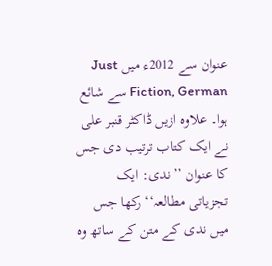عنوان سے 2012ء میں Just Fiction, German سے شائع ہوا۔ علاوہ ازیں ڈاکٹر قنبر علی نے ایک کتاب ترتیب دی جس کا عنوان ’’ندی: ایک تجزیاتی مطالعہ‘‘ رکھا جس میں ندی کے متن کے ساتھ وہ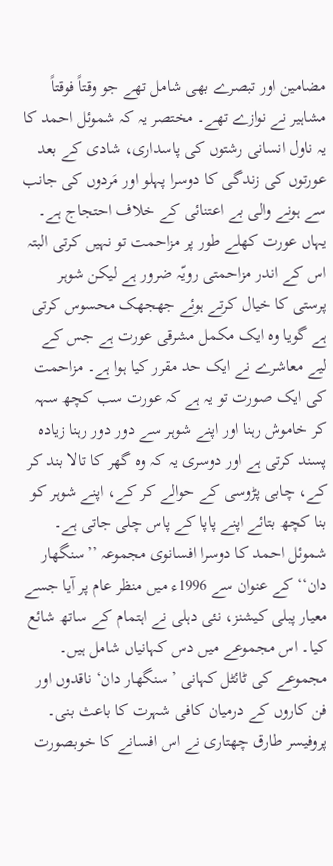مضامین اور تبصرے بھی شامل تھے جو وقتاً فوقتاً مشاہیر نے نوازے تھے۔ مختصر یہ کہ شموئل احمد کا یہ ناول انسانی رشتوں کی پاسداری، شادی کے بعد عورتوں کی زندگی کا دوسرا پہلو اور مَردوں کی جانب سے ہونے والی بے اعتنائی کے خلاف احتجاج ہے۔ یہاں عورت کھلے طور پر مزاحمت تو نہیں کرتی البتہ اس کے اندر مزاحمتی رویّہ ضرور ہے لیکن شوہر پرستی کا خیال کرتے ہوئے جھجھک محسوس کرتی ہے گویا وہ ایک مکمل مشرقی عورت ہے جس کے لیے معاشرے نے ایک حد مقرر کیا ہوا ہے۔ مزاحمت کی ایک صورت تو یہ ہے کہ عورت سب کچھ سہہ کر خاموش رہنا اور اپنے شوہر سے دور دور رہنا زیادہ پسند کرتی ہے اور دوسری یہ کہ وہ گھر کا تالا بند کر کے، چابی پڑوسی کے حوالے کر کے، اپنے شوہر کو بنا کچھ بتائے اپنے پاپا کے پاس چلی جاتی ہے۔
شموئل احمد کا دوسرا افسانوی مجموعہ ’’سنگھار دان‘‘ کے عنوان سے 1996ء میں منظر عام پر آیا جسے معیار پبلی کیشنز، نئی دہلی نے اہتمام کے ساتھ شائع کیا۔ اس مجموعے میں دس کہانیاں شامل ہیں۔ مجموعے کی ٹائٹل کہانی ’سنگھار دان‘ ناقدوں اور فن کاروں کے درمیان کافی شہرت کا باعث بنی۔ پروفیسر طارق چھتاری نے اس افسانے کا خوبصورت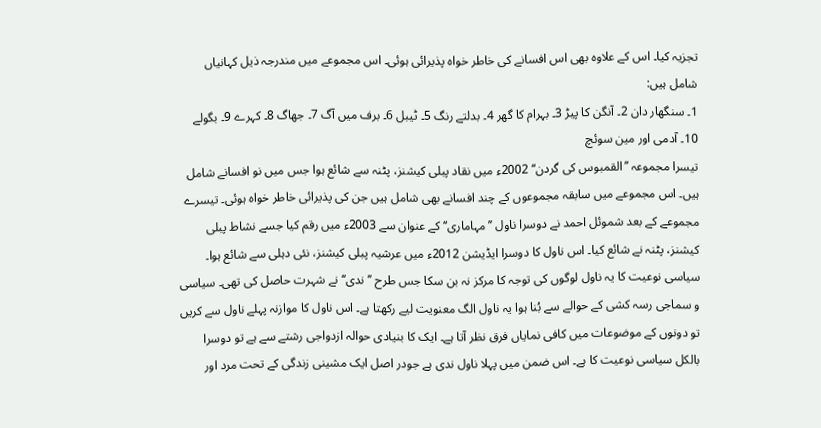تجزیہ کیا۔ اس کے علاوہ بھی اس افسانے کی خاطر خواہ پذیرائی ہوئی۔ اس مجموعے میں مندرجہ ذیل کہانیاں شامل ہیں:
1۔ سنگھار دان 2۔ آنگن کا پیڑ 3۔ بہرام کا گھر 4۔ بدلتے رنگ 5۔ ٹیبل 6۔ برف میں آگ 7۔ جھاگ 8۔ کہرے 9۔ بگولے 10۔ آدمی اور مین سوئچ
تیسرا مجموعہ ’’القمبوس کی گردن‘‘ 2002ء میں نقاد پبلی کیشنز، پٹنہ سے شائع ہوا جس میں نو افسانے شامل ہیں۔ اس مجموعے میں سابقہ مجموعوں کے چند افسانے بھی شامل ہیں جن کی پذیرائی خاطر خواہ ہوئی۔ تیسرے مجموعے کے بعد شموئل احمد نے دوسرا ناول ’’مہاماری‘‘ کے عنوان سے 2003ء میں رقم کیا جسے نشاط پبلی کیشنز، پٹنہ نے شائع کیا۔ اس ناول کا دوسرا ایڈیشن 2012ء میں عرشیہ پبلی کیشنز، نئی دہلی سے شائع ہوا۔ سیاسی نوعیت کا یہ ناول لوگوں کی توجہ کا مرکز نہ بن سکا جس طرح ’’ندی‘‘ نے شہرت حاصل کی تھی۔ سیاسی و سماجی رسہ کشی کے حوالے سے بُنا ہوا یہ ناول الگ معنویت لیے رکھتا ہے۔ اس ناول کا موازنہ پہلے ناول سے کریں تو دونوں کے موضوعات میں کافی نمایاں فرق نظر آتا ہے۔ ایک کا بنیادی حوالہ ازدواجی رشتے سے ہے تو دوسرا بالکل سیاسی نوعیت کا ہے۔ اس ضمن میں پہلا ناول ندی ہے جودر اصل ایک مشینی زندگی کے تحت مرد اور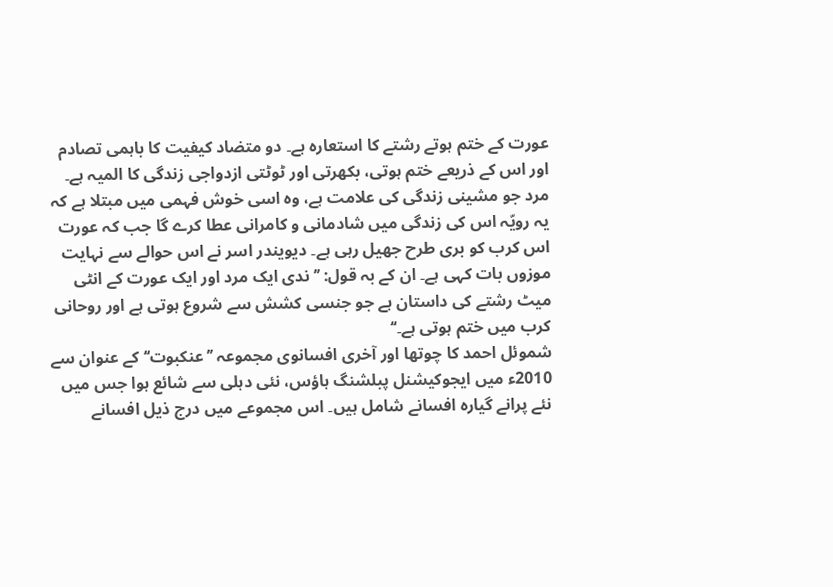عورت کے ختم ہوتے رشتے کا استعارہ ہے۔ دو متضاد کیفیت کا باہمی تصادم اور اس کے ذریعے ختم ہوتی، بکھرتی اور ٹوٹتی ازدواجی زندگی کا المیہ ہے۔ مرد جو مشینی زندگی کی علامت ہے، وہ اسی خوش فہمی میں مبتلا ہے کہ یہ رویّہ اس کی زندگی میں شادمانی و کامرانی عطا کرے گا جب کہ عورت اس کرب کو بری طرح جھیل رہی ہے۔ دیویندر اسر نے اس حوالے سے نہایت موزوں بات کہی ہے۔ ان کے بہ قول: ’’ندی ایک مرد اور ایک عورت کے انٹی میٹ رشتے کی داستان ہے جو جنسی کشش سے شروع ہوتی ہے اور روحانی کرب میں ختم ہوتی ہے۔‘‘
شموئل احمد کا چوتھا اور آخری افسانوی مجموعہ ’’عنکبوت‘‘ کے عنوان سے 2010ء میں ایجوکیشنل پبلشنگ ہاؤس، نئی دہلی سے شائع ہوا جس میں نئے پرانے گیارہ افسانے شامل ہیں۔ اس مجموعے میں درج ذیل افسانے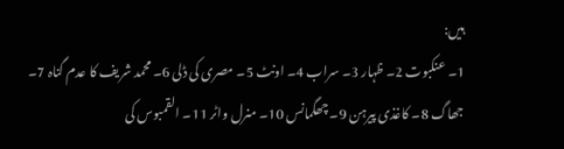ہیں:
1۔ عنکبوت 2۔ ظہار 3۔ سراب 4۔ اونٹ 5۔ مصری کی ڈلی 6۔ محمد شریف کا عدم گناہ 7۔ جھاگ 8۔ کاغذی پیرہن 9۔ چھگمانس 10۔ منرل واٹر 11۔ القمبوس کی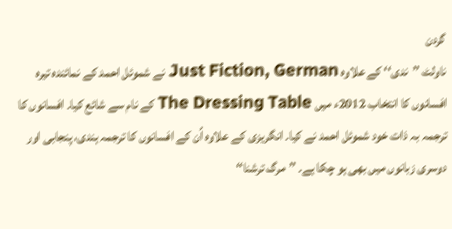گردن
ناولٹ ’’ندی‘‘ کے علاوہ Just Fiction, German نے شموئل احمد کے نمائندہ تیرہ افسانوں کا انتخاب 2012ء میں The Dressing Table کے نام سے شائع کیا۔ افسانوں کا ترجمہ بہ ذات خود شموئل احمد نے کیا۔ انگریزی کے علاوہ اُن کے افسانوں کا ترجمہ ہندی، پنجابی اور دوسری زبانوں میں بھی ہو چکا ہے۔ ’’مرگ ترشنا‘‘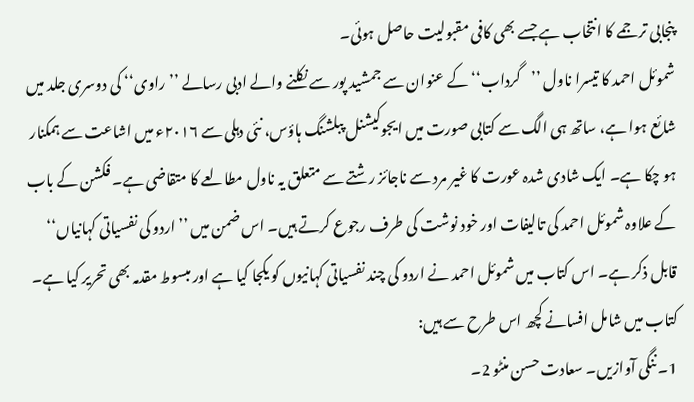پنجابی ترجمے کا انتخاب ہے جسے بھی کافی مقبولیت حاصل ہوئی۔
شموئل احمد کا تیسرا ناول ’’گرداب‘‘ کے عنوان سے جمشید پور سے نکلنے والے ادبی رسالے ’’راوی‘‘ کی دوسری جلد میں شائع ہوا ہے، ساتھ ہی الگ سے کتابی صورت میں ایجوکیشنل پبلشنگ ہاؤس، نئی دہلی سے ۲۰۱۶ء میں اشاعت سے ہمکنار ہو چکا ہے۔ ایک شادی شدہ عورت کا غیر مرد سے ناجائز رشتے سے متعلق یہ ناول مطالعے کا متقاضی ہے۔ فکشن کے باب کے علاوہ شموئل احمد کی تالیفات اور خود نوشت کی طرف رجوع کرتے ہیں۔ اس ضمن میں ’’اردو کی نفسیاتی کہانیاں‘‘ قابل ذکر ہے۔ اس کتاب میں شموئل احمد نے اردو کی چند نفسیاتی کہانیوں کو یکجا کیا ہے اور مبسوط مقدمہ بھی تحریر کیا ہے۔ کتاب میں شامل افسانے کچھ اس طرح سے ہیں:
1۔ ننگی آوازیں۔ سعادت حسن منٹو 2۔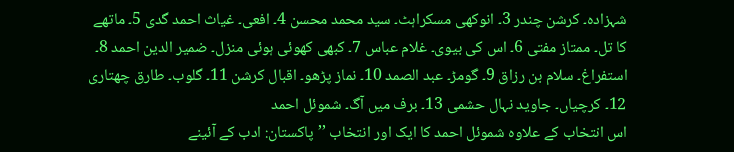شہزادہ۔ کرشن چندر 3۔ انوکھی مسکراہٹ۔ سید محمد محسن 4۔ افعی۔ غیاث احمد گدی 5۔ ماتھے کا تل۔ ممتاز مفتی 6۔ اس کی بیوی۔ غلام عباس 7۔ کبھی کھوئی ہوئی منزل۔ ضمیر الدین احمد 8۔ استفراغ۔ سلام بن رزاق 9۔ گومڑ۔ عبد الصمد 10۔ نماز پڑھو۔ اقبال کرشن 11۔ گلوب۔ طارق چھتاری 12۔ کرچیاں۔ جاوید نہال حشمی 13۔ برف میں آگ۔ شموئل احمد
اس انتخاب کے علاوہ شموئل احمد کا ایک اور انتخاب ’’پاکستان: ادب کے آئینے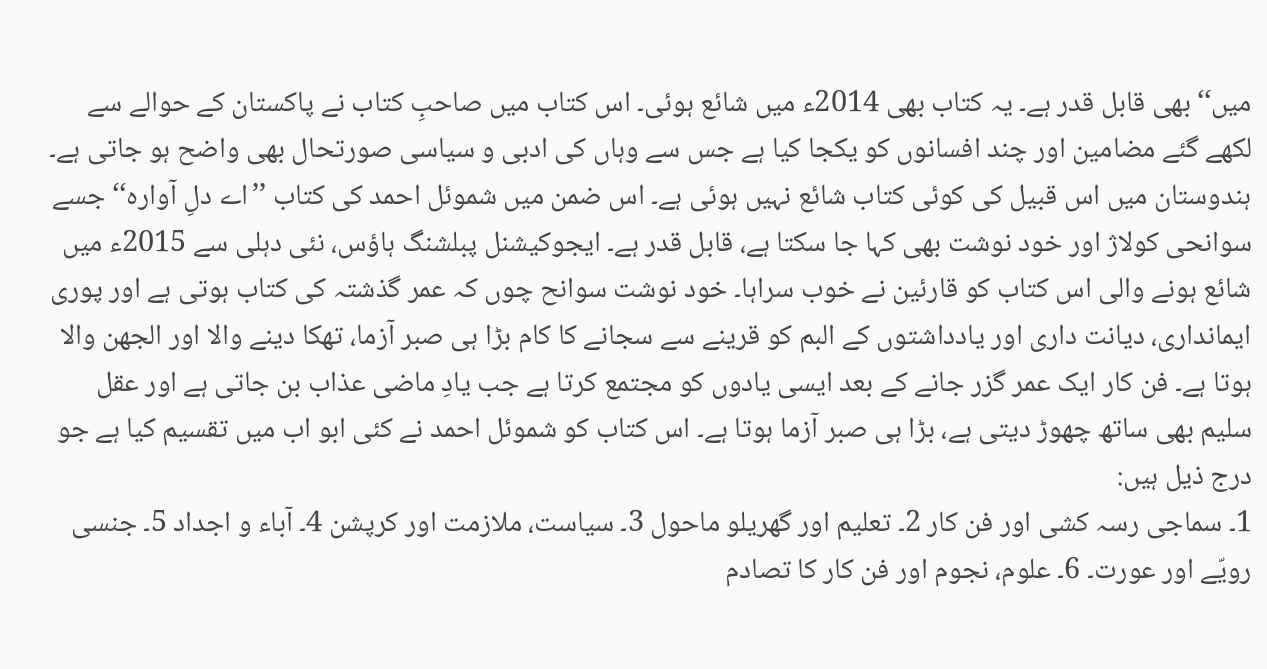میں‘‘ بھی قابل قدر ہے۔ یہ کتاب بھی 2014ء میں شائع ہوئی۔ اس کتاب میں صاحبِ کتاب نے پاکستان کے حوالے سے لکھے گئے مضامین اور چند افسانوں کو یکجا کیا ہے جس سے وہاں کی ادبی و سیاسی صورتحال بھی واضح ہو جاتی ہے۔ ہندوستان میں اس قبیل کی کوئی کتاب شائع نہیں ہوئی ہے۔ اس ضمن میں شموئل احمد کی کتاب ’’اے دلِ آوارہ‘‘ جسے سوانحی کولاژ اور خود نوشت بھی کہا جا سکتا ہے، قابل قدر ہے۔ ایجوکیشنل پبلشنگ ہاؤس، نئی دہلی سے 2015ء میں شائع ہونے والی اس کتاب کو قارئین نے خوب سراہا۔ خود نوشت سوانح چوں کہ عمر گذشتہ کی کتاب ہوتی ہے اور پوری ایمانداری، دیانت داری اور یادداشتوں کے البم کو قرینے سے سجانے کا کام بڑا ہی صبر آزما، تھکا دینے والا اور الجھن والا ہوتا ہے۔ فن کار ایک عمر گزر جانے کے بعد ایسی یادوں کو مجتمع کرتا ہے جب یادِ ماضی عذاب بن جاتی ہے اور عقل سلیم بھی ساتھ چھوڑ دیتی ہے، بڑا ہی صبر آزما ہوتا ہے۔ اس کتاب کو شموئل احمد نے کئی ابو اب میں تقسیم کیا ہے جو درج ذیل ہیں:
1۔ سماجی رسہ کشی اور فن کار 2۔ تعلیم اور گھریلو ماحول 3۔ سیاست، ملازمت اور کرپشن 4۔ آباء و اجداد 5۔ جنسی رویّے اور عورت۔ 6۔ علوم، نجوم اور فن کار کا تصادم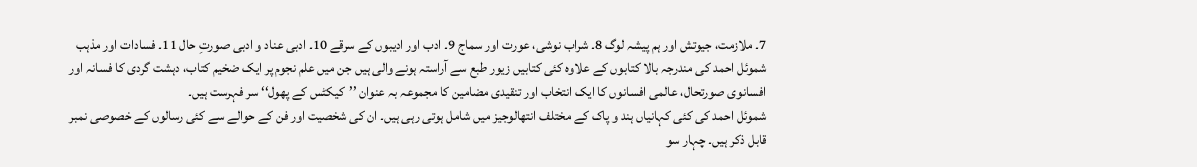7۔ ملازمت، جیوتش اور ہم پیشہ لوگ 8۔ شراب نوشی، عورت اور سماج 9۔ ادب اور ادیبوں کے سرقے 10۔ ادبی عناد و ادبی صورتِ حال 11۔ فسادات اور مذہب
شموئل احمد کی مندرجہ بالا کتابوں کے علاوہ کئی کتابیں زیور طبع سے آراستہ ہونے والی ہیں جن میں علم نجوم پر ایک ضخیم کتاب، دہشت گردی کا فسانہ اور افسانوی صورتحال، عالمی افسانوں کا ایک انتخاب اور تنقیدی مضامین کا مجموعہ بہ عنوان ’’کیکٹس کے پھول‘‘ سر فہرست ہیں۔
شموئل احمد کی کئی کہانیاں ہند و پاک کے مختلف انتھالوجیز میں شامل ہوتی رہی ہیں۔ ان کی شخصیت اور فن کے حوالے سے کئی رسالوں کے خصوصی نمبر قابل ذکر ہیں۔ چہار سو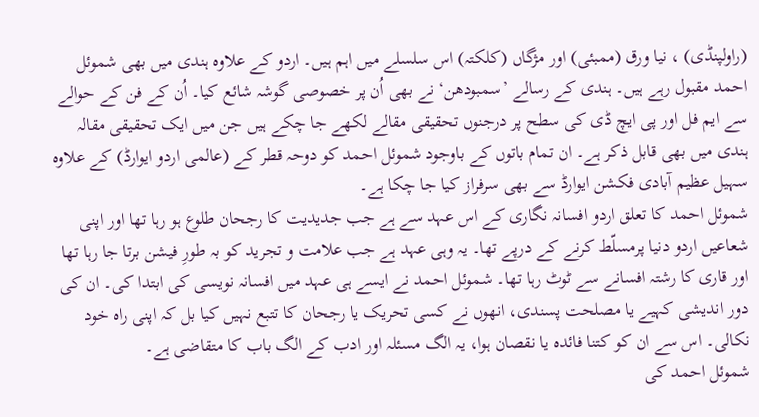(راولپنڈی) ، نیا ورق (ممبئی) اور مژگاں (کلکتہ) اس سلسلے میں اہم ہیں۔ اردو کے علاوہ ہندی میں بھی شموئل احمد مقبول رہے ہیں۔ ہندی کے رسالے ’سمبودھن‘ نے بھی اُن پر خصوصی گوشہ شائع کیا۔ اُن کے فن کے حوالے سے ایم فل اور پی ایچ ڈی کی سطح پر درجنوں تحقیقی مقالے لکھے جا چکے ہیں جن میں ایک تحقیقی مقالہ ہندی میں بھی قابل ذکر ہے۔ ان تمام باتوں کے باوجود شموئل احمد کو دوحہ قطر کے (عالمی اردو ایوارڈ) کے علاوہ سہیل عظیم آبادی فکشن ایوارڈ سے بھی سرفراز کیا جا چکا ہے۔
شموئل احمد کا تعلق اردو افسانہ نگاری کے اس عہد سے ہے جب جدیدیت کا رجحان طلوع ہو رہا تھا اور اپنی شعاعیں اردو دنیا پرمسلّط کرنے کے درپے تھا۔ یہ وہی عہد ہے جب علامت و تجرید کو بہ طورِ فیشن برتا جا رہا تھا اور قاری کا رشتہ افسانے سے ٹوٹ رہا تھا۔ شموئل احمد نے ایسے ہی عہد میں افسانہ نویسی کی ابتدا کی۔ ان کی دور اندیشی کہیے یا مصلحت پسندی، انھوں نے کسی تحریک یا رجحان کا تتبع نہیں کیا بل کہ اپنی راہ خود نکالی۔ اس سے ان کو کتنا فائدہ یا نقصان ہوا، یہ الگ مسئلہ اور ادب کے الگ باب کا متقاضی ہے۔
شموئل احمد کی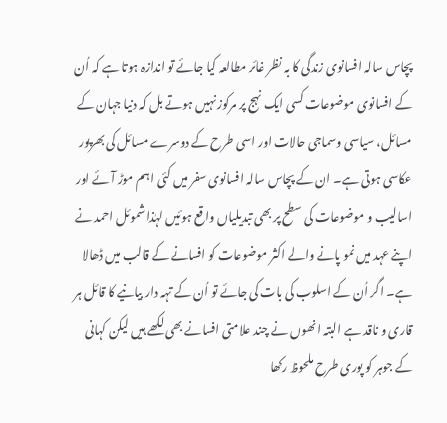پچاس سالہ افسانوی زندگی کا بہ نظر غائر مطالعہ کیا جائے تو اندازہ ہوتا ہے کہ اُن کے افسانوی موضوعات کسی ایک نہج پر مرکوز نہیں ہوتے بل کہ دنیا جہان کے مسائل، سیاسی وسماجی حالات اور اسی طرح کے دوسرے مسائل کی بھرپور عکاسی ہوتی ہے۔ ان کے پچاس سالہ افسانوی سفر میں کئی اہم موڑ آئے اور اسالیب و موضوعات کی سطح پر بھی تبدیلیاں واقع ہوئیں لہٰذا شموئل احمد نے اپنے عہد میں نمو پانے والے اکثر موضوعات کو افسانے کے قالب میں ڈھالا ہے۔ اگر اُن کے اسلوب کی بات کی جائے تو اُن کے تہہ دار بیانیے کا قائل ہر قاری و ناقد ہے البتہ انھوں نے چند علامتی افسانے بھی لکھے ہیں لیکن کہانی کے جوہر کو پوری طرح ملحوظ رکھا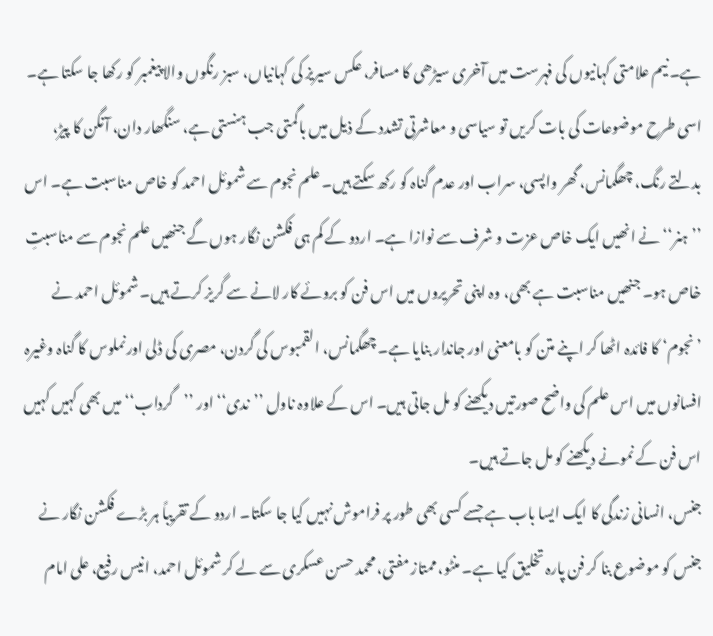ہے۔ نیم علامتی کہانیوں کی فہرست میں آخری سیڑھی کا مسافر، عکس سیریز کی کہانیاں، سبز رنگوں والا پیغمبر کو رکھا جا سکتا ہے۔ اسی طرح موضوعات کی بات کریں تو سیاسی و معاشرتی تشدد کے ذیل میں باگمتی جب ہنستی ہے، سنگھار دان، آنگن کا پیڑ، بدلتے رنگ، چھگمانس، گھر واپسی، سراب اور عدم گناہ کو رکھ سکتے ہیں۔ علم نجوم سے شموئل احمد کو خاص مناسبت ہے۔ اس ’’ہنر‘‘ نے انھیں ایک خاص عزت و شرف سے نوازا ہے۔ اردو کے کم ہی فکشن نگار ہوں گے جنھیں علم نجوم سے مناسبتِ خاص ہو۔ جنھیں مناسبت ہے بھی، وہ اپنی تحریروں میں اس فن کو بروئے کار لانے سے گریز کرتے ہیں۔ شموئل احمد نے ’نجوم‘ کا فائدہ اٹھا کر اپنے متن کو بامعنی اور جاندار بنایا ہے۔ چھگمانس، القمبوس کی گردن، مصری کی ڈلی اورنملوس کا گناہ وغیرہ افسانوں میں اس علم کی واضح صورتیں دیکھنے کو مل جاتی ہیں۔ اس کے علاوہ ناول ’’ندی‘‘ اور ’’گرداب‘‘ میں بھی کہیں کہیں اس فن کے نمونے دیکھنے کو مل جاتے ہیں۔
جنس، انسانی زندگی کا ایک ایسا باب ہے جسے کسی بھی طور پر فراموش نہیں کیا جا سکتا۔ اردو کے تقریباً ہر بڑے فکشن نگار نے جنس کو موضوع بنا کر فن پارہ تخلیق کیا ہے۔ منٹو، ممتاز مفتی، محمد حسن عسکری سے لے کر شموئل احمد، انیس رفیع، علی امام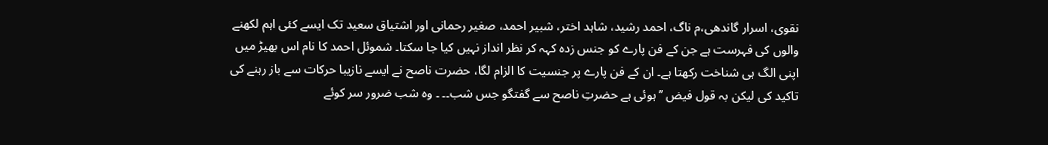نقوی، اسرار گاندھی،م ناگ، احمد رشید، شاہد اختر، شبیر احمد، صغیر رحمانی اور اشتیاق سعید تک ایسے کئی اہم لکھنے والوں کی فہرست ہے جن کے فن پارے کو جنس زدہ کہہ کر نظر انداز نہیں کیا جا سکتا۔ شموئل احمد کا نام اس بھیڑ میں اپنی الگ ہی شناخت رکھتا ہے۔ ان کے فن پارے پر جنسیت کا الزام لگا، حضرت ناصح نے ایسے نازیبا حرکات سے باز رہنے کی تاکید کی لیکن بہ قول فیض ’’ہوئی ہے حضرتِ ناصح سے گفتگو جس شب۔۔ ۔ وہ شب ضرور سر کوئے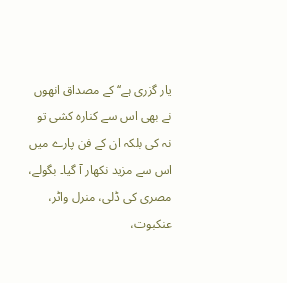یار گزری ہے‘‘ کے مصداق انھوں نے بھی اس سے کنارہ کشی تو نہ کی بلکہ ان کے فن پارے میں اس سے مزید نکھار آ گیا۔ بگولے، مصری کی ڈلی، منرل واٹر، عنکبوت،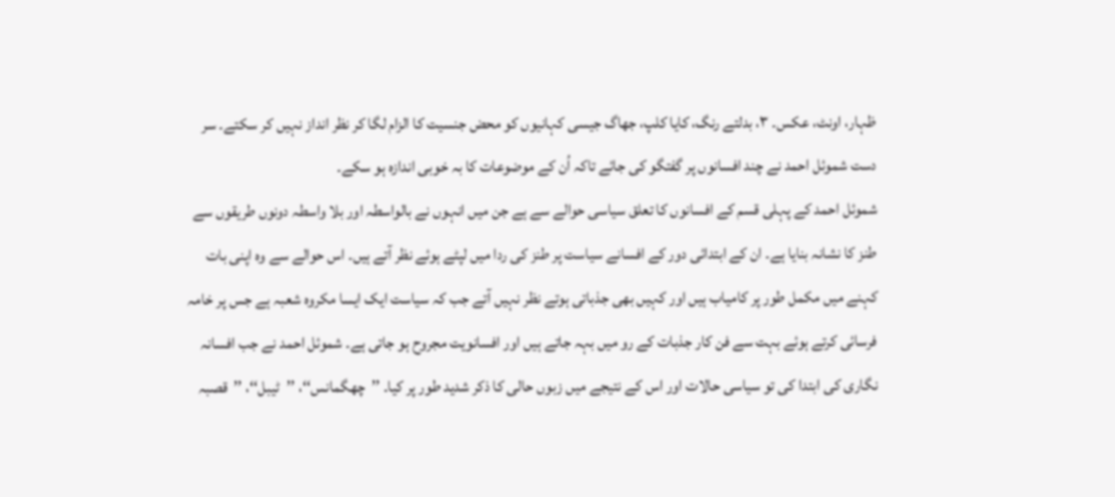ظہار، اونٹ، عکس۔ ۳، بدلتے رنگ، کایا کلپ، جھاگ جیسی کہانیوں کو محض جنسیت کا الزام لگا کر نظر انداز نہیں کر سکتے۔ سر دست شموئل احمد نے چند افسانوں پر گفتگو کی جائے تاکہ اُن کے موضوعات کا بہ خوبی اندازہ ہو سکے۔
شموئل احمد کے پہلی قسم کے افسانوں کا تعلق سیاسی حوالے سے ہے جن میں انہوں نے بالواسطہ اور بلا واسطہ دونوں طریقوں سے طنز کا نشانہ بنایا ہے۔ ان کے ابتدائی دور کے افسانے سیاست پر طنز کی ردا میں لپٹے ہوئے نظر آتے ہیں۔ اس حوالے سے وہ اپنی بات کہنے میں مکمل طور پر کامیاب ہیں اور کہیں بھی جذباتی ہوتے نظر نہیں آتے جب کہ سیاست ایک ایسا مکروہ شعبہ ہے جس پر خامہ فرسائی کرتے ہوئے بہت سے فن کار جذبات کے رو میں بہہ جاتے ہیں اور افسانویت مجروح ہو جاتی ہے۔ شموئل احمد نے جب افسانہ نگاری کی ابتدا کی تو سیاسی حالات اور اس کے نتیجے میں زبوں حالی کا ذکر شدید طور پر کیا۔ ’’چھگمانس‘‘، ’’ٹیبل‘‘، ’’قصبہ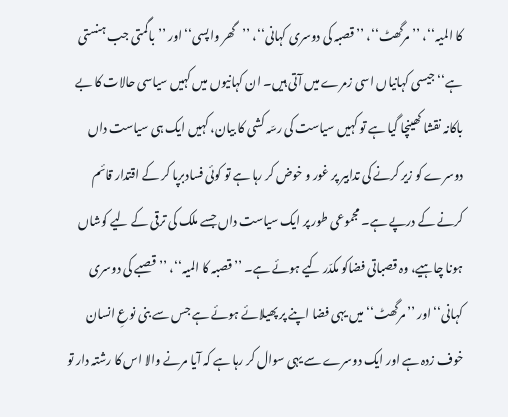کا المیہ‘‘، ’’مرگھٹ‘‘، ’’قصبہ کی دوسری کہانی‘‘، ’’گھر واپسی‘‘ اور ’’باگمتی جب ہنستی ہے‘‘ جیسی کہانیاں اسی زمرے میں آتی ہیں۔ ان کہانیوں میں کہیں سیاسی حالات کا بے باکانہ نقشا کھینچا گیا ہے تو کہیں سیاست کی رسّہ کشی کا بیان، کہیں ایک ہی سیاست داں دوسرے کو زیر کرنے کی تدابیر پر غور و خوض کر رہا ہے تو کوئی فسادبرپا کر کے اقتدار قائم کرنے کے درپے ہے۔ مجموعی طور پر ایک سیاست داں جسے ملک کی ترقی کے لیے کوشاں ہونا چاہیے، وہ قصباتی فضاکو مکدّر کیے ہوئے ہے۔ ’’قصبہ کا المیہ‘‘، ’’قصبے کی دوسری کہانی‘‘ اور ’’مرگھٹ‘‘ میں یہی فضا اپنے پر پھیلائے ہوئے ہے جس سے بنی نوعِ انسان خوف زدہ ہے اور ایک دوسرے سے یہی سوال کر رہا ہے کہ آیا مرنے والا اس کا رشتہ دار تو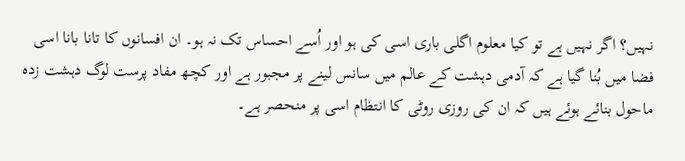نہیں؟ اگر نہیں ہے تو کیا معلوم اگلی باری اسی کی ہو اور اُسے احساس تک نہ ہو۔ ان افسانوں کا تانا بانا اسی فضا میں بُنا گیا ہے کہ آدمی دہشت کے عالم میں سانس لینے پر مجبور ہے اور کچھ مفاد پرست لوگ دہشت زدہ ماحول بنائے ہوئے ہیں کہ ان کی روزی روٹی کا انتظام اسی پر منحصر ہے۔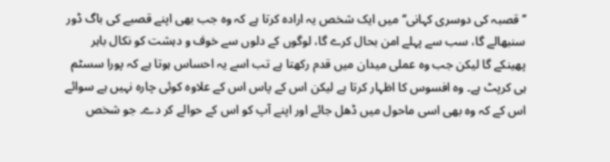’’قصبہ کی دوسری کہانی‘‘ میں ایک شخص یہ ارادہ کرتا ہے کہ وہ جب بھی اپنے قصبے کی باگ ڈور سنبھالے گا، سب سے پہلے امن بحال کرے گا، لوگوں کے دلوں سے خوف و دہشت کو نکال باہر پھینکے گا لیکن جب وہ عملی میدان میں قدم رکھتا ہے تب اسے یہ احساس ہوتا ہے کہ پورا سسٹم ہی کرپٹ ہے۔ وہ افسوس کا اظہار کرتا ہے لیکن اس کے پاس اس کے علاوہ کوئی چارہ نہیں ہے سوائے اس کے کہ وہ بھی اسی ماحول میں ڈھل جائے اور اپنے آپ کو اس کے حوالے کر دے۔ جو شخص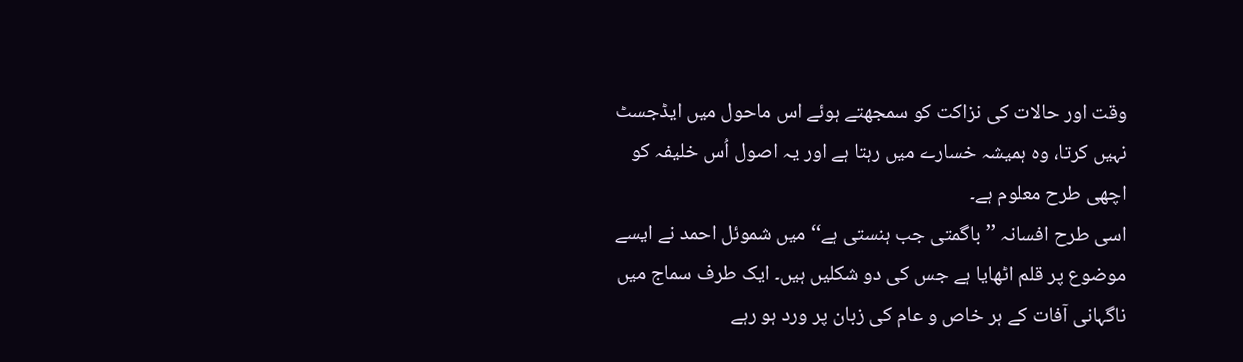وقت اور حالات کی نزاکت کو سمجھتے ہوئے اس ماحول میں ایڈجسٹ نہیں کرتا، وہ ہمیشہ خسارے میں رہتا ہے اور یہ اصول اُس خلیفہ کو اچھی طرح معلوم ہے۔
اسی طرح افسانہ ’’باگمتی جب ہنستی ہے‘‘ میں شموئل احمد نے ایسے موضوع پر قلم اٹھایا ہے جس کی دو شکلیں ہیں۔ ایک طرف سماج میں ناگہانی آفات کے ہر خاص و عام کی زبان پر ورد ہو رہے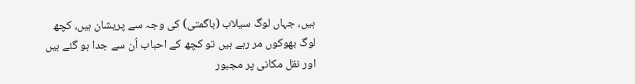ہیں، جہاں لوگ سیلاب (باگمتی) کی وجہ سے پریشان ہیں، کچھ لوگ بھوکوں مر رہے ہیں تو کچھ کے احباب اُن سے جدا ہو گئے ہیں اور نقل مکانی پر مجبور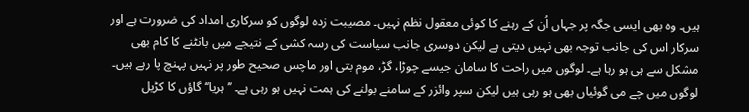ہیں۔ وہ بھی ایسی جگہ پر جہاں اُن کے رہنے کا کوئی معقول نظم نہیں۔ مصیبت زدہ لوگوں کو سرکاری امداد کی ضرورت ہے اور سرکار اس کی جانب توجہ بھی نہیں دیتی ہے لیکن دوسری جانب سیاست کی رسہ کشی کے نتیجے میں بانٹنے کا کام بھی مشکل سے ہی ہو رہا ہے۔ لوگوں میں راحت کا سامان جیسے چوڑا، گڑ، موم بتی اور ماچس صحیح طور پر نہیں پہنچ پا رہے ہیں۔ لوگوں میں چے می گوئیاں بھی ہو رہی ہیں لیکن سپر وائزر کے سامنے بولنے کی ہمت نہیں ہو رہی ہے۔ ’’ہریا‘‘ گاؤں کا کڑیل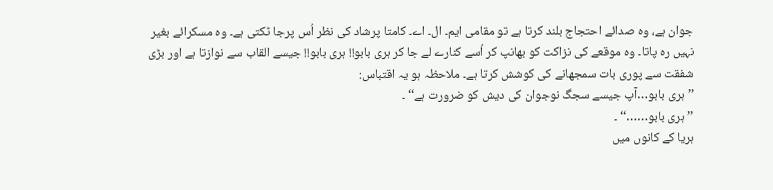جوان ہے، وہ صدائے احتجاج بلند کرتا ہے تو مقامی ایم۔ ال۔ اے۔ کامتا پرشاد کی نظر اُس پرجا ٹکتی ہے۔ وہ مسکرائے بغیر نہیں رہ پاتا۔ وہ موقعے کی نزاکت کو بھانپ کر اُسے کنارے لے جا کر ہری بابو!! ہری بابو!! جیسے القاب سے نوازتا ہے اور بڑی شفقت سے پوری بات سمجھانے کی کوشش کرتا ہے۔ ملاحظہ ہو یہ اقتباس:
’’ہری بابو…آپ جیسے سجگ نوجوان کی دیش کو ضرورت ہے‘‘ ۔
’’ہری بابو……‘‘ ۔
ہریا کے کانوں میں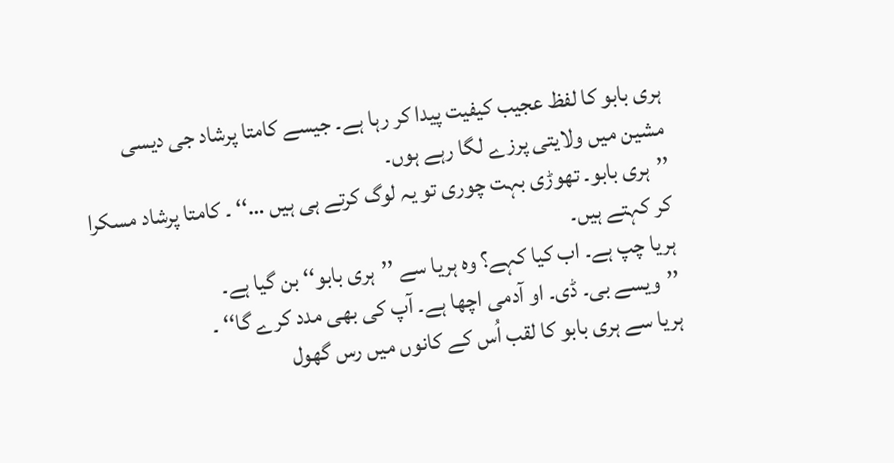ہری بابو کا لفظ عجیب کیفیت پیدا کر رہا ہے۔ جیسے کامتا پرشاد جی دیسی مشین میں ولایتی پرزے لگا رہے ہوں۔
’’ہری بابو۔ تھوڑی بہت چوری تو یہ لوگ کرتے ہی ہیں …‘‘ ۔ کامتا پرشاد مسکرا کر کہتے ہیں۔
ہریا چپ ہے۔ اب کیا کہے؟ وہ ہریا سے ’’ہری بابو‘‘ بن گیا ہے۔
’’ویسے بی۔ ڈی۔ او آدمی اچھا ہے۔ آپ کی بھی مدد کرے گا‘‘ ۔
ہریا سے ہری بابو کا لقب اُس کے کانوں میں رس گھول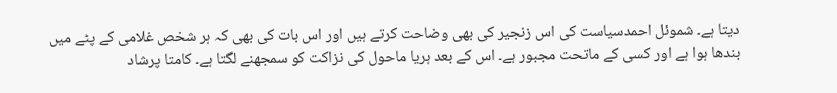دیتا ہے۔ شموئل احمدسیاست کی اس زنجیر کی بھی وضاحت کرتے ہیں اور اس بات کی بھی کہ ہر شخص غلامی کے پٹے میں بندھا ہوا ہے اور کسی کے ماتحت مجبور ہے۔ اس کے بعد ہریا ماحول کی نزاکت کو سمجھنے لگتا ہے۔ کامتا پرشاد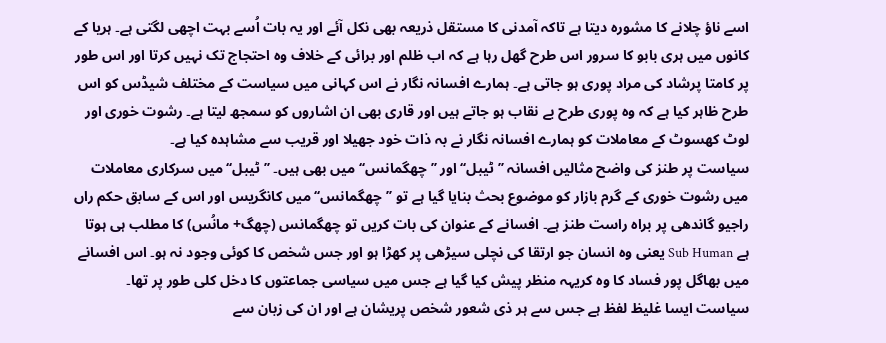اسے ناؤ چلانے کا مشورہ دیتا ہے تاکہ آمدنی کا مستقل ذریعہ بھی نکل آئے اور یہ بات اُسے بہت اچھی لگتی ہے۔ ہریا کے کانوں میں ہری بابو کا سرور اس طرح گھل رہا ہے کہ اب ظلم اور برائی کے خلاف وہ احتجاج تک نہیں کرتا اور اس طور پر کامتا پرشاد کی مراد پوری ہو جاتی ہے۔ ہمارے افسانہ نگار نے اس کہانی میں سیاست کے مختلف شیڈس کو اس طرح ظاہر کیا ہے کہ وہ پوری طرح بے نقاب ہو جاتے ہیں اور قاری بھی ان اشاروں کو سمجھ لیتا ہے۔ رشوت خوری اور لوٹ کھسوٹ کے معاملات کو ہمارے افسانہ نگار نے بہ ذات خود جھیلا اور قریب سے مشاہدہ کیا ہے۔
سیاست پر طنز کی واضح مثالیں افسانہ ’’ٹیبل‘‘ اور ’’چھگمانس‘‘ میں بھی ہیں۔ ’’ٹیبل‘‘ میں سرکاری معاملات میں رشوت خوری کے گرم بازار کو موضوع بحث بنایا گیا ہے تو ’’چھگمانس‘‘ میں کانگریس اور اس کے سابق حکم راں راجیو گاندھی پر براہ راست طنز ہے۔ افسانے کے عنوان کی بات کریں تو چھگمانس (چھگ+ مانُس) کا مطلب ہی ہوتا ہے Sub Human یعنی وہ انسان جو ارتقا کی نچلی سیڑھی پر کھڑا ہو اور جس شخص کا کوئی وجود نہ ہو۔ اس افسانے میں بھاگل پور فساد کا وہ کریہہ منظر پیش کیا گیا ہے جس میں سیاسی جماعتوں کا دخل کلی طور پر تھا۔ سیاست ایسا غلیظ لفظ ہے جس سے ہر ذی شعور شخص پریشان ہے اور ان کی زبان سے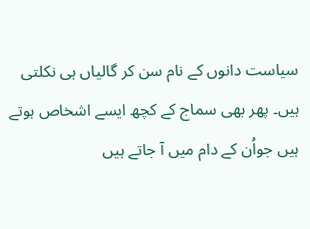سیاست دانوں کے نام سن کر گالیاں ہی نکلتی ہیں۔ پھر بھی سماج کے کچھ ایسے اشخاص ہوتے ہیں جواُن کے دام میں آ جاتے ہیں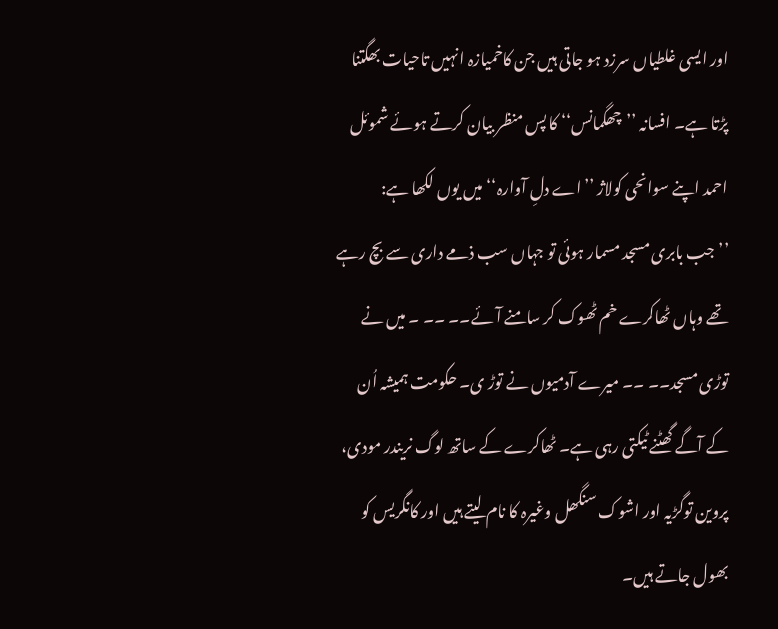اور ایسی غلطیاں سرزد ہو جاتی ہیں جن کاخمیازہ انہیں تاحیات بھگتنا پڑتا ہے۔ افسانہ ’’چھگمانس‘‘ کا پس منظر بیان کرتے ہوئے شموئل احمد اپنے سوانحی کولاژ ’’اے دلِ آوارہ‘‘ میں یوں لکھا ہے:
’’جب بابری مسجد مسمار ہوئی تو جہاں سب ذمے داری سے بچ رہے تھے وہاں ٹھاکرے خم ٹھوک کر سامنے آئے۔۔ ۔۔ ۔ میں نے توڑی مسجد۔۔ ۔۔ میرے آدمیوں نے توڑ ی۔ حکومت ہمیشہ اُن کے آگے گھٹنے ٹیکتی رہی ہے۔ ٹھاکرے کے ساتھ لوگ نریندر مودی، پروین توگڑیہ اور اشوک سنگھل وغیرہ کا نام لیتے ہیں اور کانگریس کو بھول جاتے ہیں۔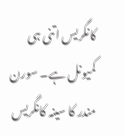کانگریس اتنی ہی کمیونل ہے۔ سورن مندر کا سینہ کانگریس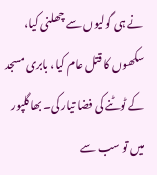نے ہی گولیوں سے چھلنی کیا، سکھوں کا قتل عام کیا، بابری مسجد کے ٹوٹنے کی فضا تیار کی۔ بھاگلپور میں تو سب سے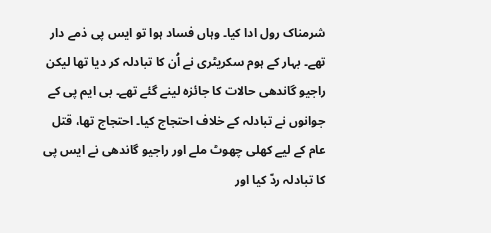شرمناک رول ادا کیا۔ وہاں فساد ہوا تو ایس پی ذمے دار تھے۔ بہار کے ہوم سکریٹری نے اُن کا تبادلہ کر دیا تھا لیکن راجیو گاندھی حالات کا جائزہ لینے گئے تھے۔ بی ایم پی کے جوانوں نے تبادلہ کے خلاف احتجاج کیا۔ احتجاج تھا، قتل عام کے لیے کھلی چھوٹ ملے اور راجیو گاندھی نے ایس پی کا تبادلہ ردّ کیا اور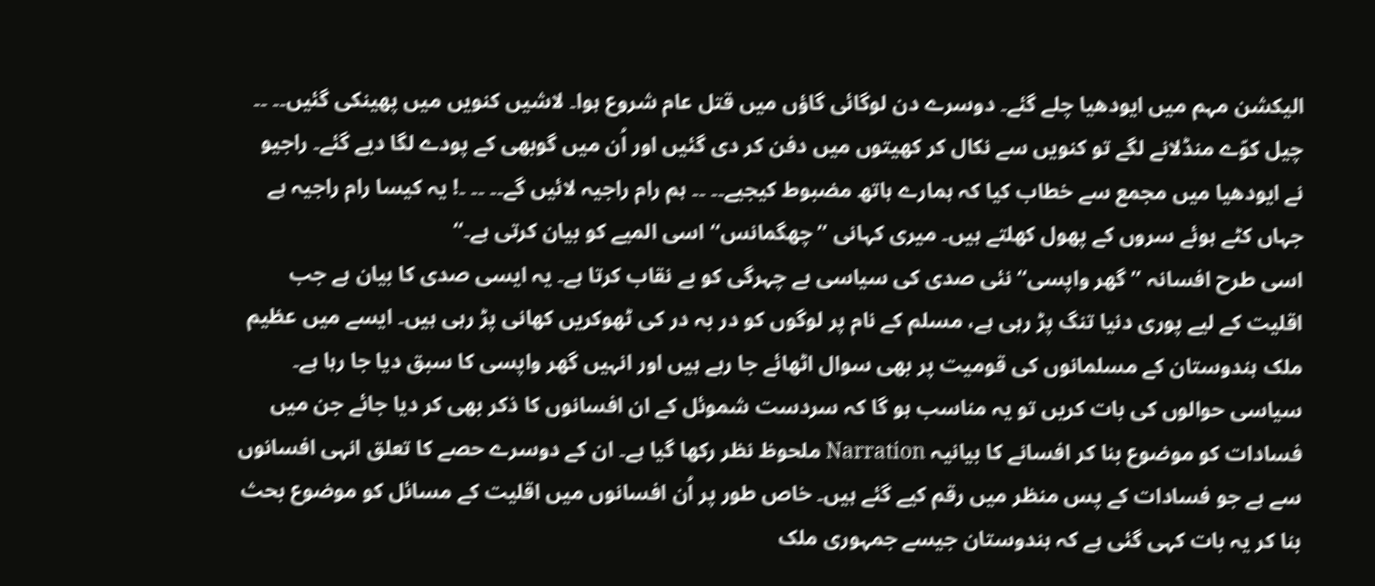الیکشن مہم میں ایودھیا چلے گئے۔ دوسرے دن لوگائی گاؤں میں قتل عام شروع ہوا۔ لاشیں کنویں میں پھینکی گئیں۔۔ ۔۔ چیل کوّے منڈلانے لگے تو کنویں سے نکال کر کھیتوں میں دفن کر دی گئیں اور اُن میں گوبھی کے پودے لگا دیے گئے۔ راجیو نے ایودھیا میں مجمع سے خطاب کیا کہ ہمارے ہاتھ مضبوط کیجیے۔۔ ۔۔ ہم رام راجیہ لائیں گے۔۔ ۔۔ ۔! یہ کیسا رام راجیہ ہے جہاں کٹے ہوئے سروں کے پھول کھلتے ہیں۔ میری کہانی ’’چھگمانس‘‘ اسی المیے کو بیان کرتی ہے۔‘‘
اسی طرح افسانہ ’’گھر واپسی‘‘ نئی صدی کی سیاسی بے چہرگی کو بے نقاب کرتا ہے۔ یہ ایسی صدی کا بیان ہے جب اقلیت کے لیے پوری دنیا تنگ پڑ رہی ہے، مسلم کے نام پر لوگوں کو در بہ در کی ٹھوکریں کھانی پڑ رہی ہیں۔ ایسے میں عظیم ملک ہندوستان کے مسلمانوں کی قومیت پر بھی سوال اٹھائے جا رہے ہیں اور انہیں گھر واپسی کا سبق دیا جا رہا ہے۔
سیاسی حوالوں کی بات کریں تو یہ مناسب ہو گا کہ سردست شموئل کے ان افسانوں کا ذکر بھی کر دیا جائے جن میں فسادات کو موضوع بنا کر افسانے کا بیانیہ Narration ملحوظ نظر رکھا گیا ہے۔ ان کے دوسرے حصے کا تعلق انہی افسانوں سے ہے جو فسادات کے پس منظر میں رقم کیے گئے ہیں۔ خاص طور پر اُن افسانوں میں اقلیت کے مسائل کو موضوع بحث بنا کر یہ بات کہی گئی ہے کہ ہندوستان جیسے جمہوری ملک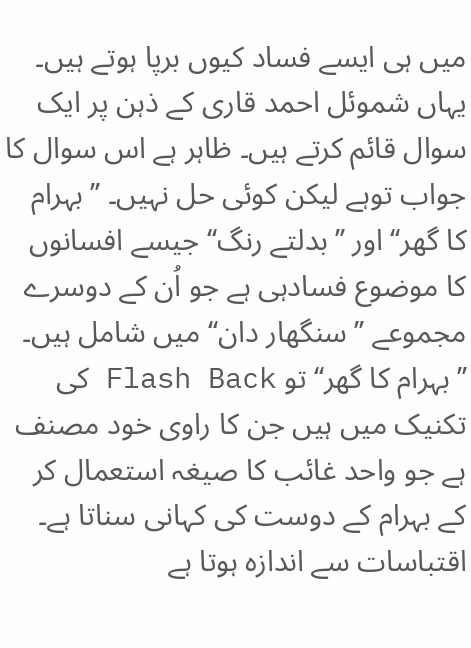میں ہی ایسے فساد کیوں برپا ہوتے ہیں۔ یہاں شموئل احمد قاری کے ذہن پر ایک سوال قائم کرتے ہیں۔ ظاہر ہے اس سوال کا جواب توہے لیکن کوئی حل نہیں۔ ’’بہرام کا گھر‘‘ اور ’’بدلتے رنگ‘‘ جیسے افسانوں کا موضوع فسادہی ہے جو اُن کے دوسرے مجموعے ’’سنگھار دان‘‘ میں شامل ہیں۔ ’’بہرام کا گھر‘‘ تو Flash Back کی تکنیک میں ہیں جن کا راوی خود مصنف ہے جو واحد غائب کا صیغہ استعمال کر کے بہرام کے دوست کی کہانی سناتا ہے۔ اقتباسات سے اندازہ ہوتا ہے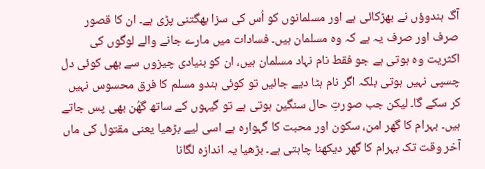آگ ہندوؤں نے بھڑکائی ہے اور مسلمانوں کو اُس کی سزا بھگتنی پڑی ہے۔ ان کا قصور صرف اور صرف یہ ہے کہ وہ مسلمان ہیں۔ فسادات میں مارے جانے والے لوگوں کی اکثریت وہ ہوتی ہے جو فقط نام نہاد مسلمان ہیں، ان کو بنیادی چیزوں سے بھی کوئی دل چسپی نہیں ہوتی بلکہ اگر نام ہٹا دیے جائیں تو کوئی ہندو مسلم کا فرق محسوس نہیں کر سکے گا۔ لیکن جب صورتِ حال سنگین ہوتی ہے تو گیہوں کے ساتھ گھُن بھی پس جاتے ہیں۔ بہرام کا گھر امن، سکون اور محبت کا گہوارہ ہے اسی لیے بڑھیا یعنی مقتول کی ماں آخر وقت تک بہرام کا گھر دیکھنا چاہتی ہے۔ بڑھیا یہ اندازہ لگانا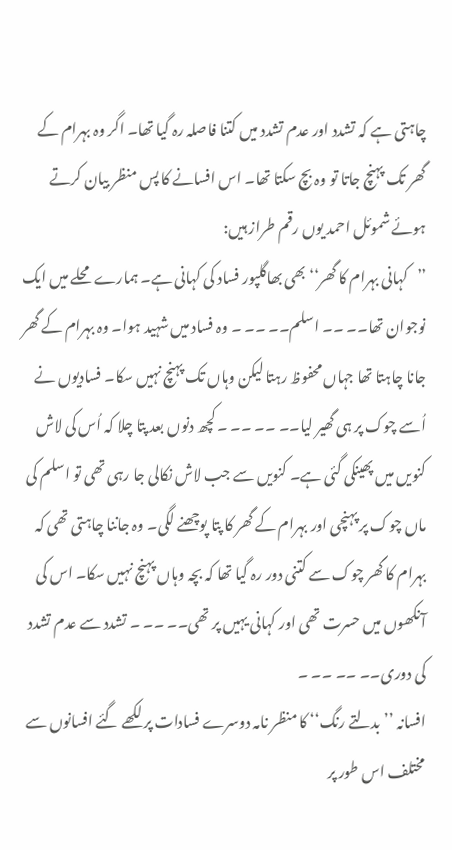چاہتی ہے کہ تشدد اور عدم تشدد میں کتنا فاصلہ رہ گیا تھا۔ اگر وہ بہرام کے گھر تک پہنچ جاتا تو وہ بچ سکتا تھا۔ اس افسانے کا پس منظر بیان کرتے ہوئے شموئل احمد یوں رقم طراز ہیں:
’’کہانی بہرام کا گھر‘‘ بھی بھاگلپور فساد کی کہانی ہے۔ ہمارے محلے میں ایک نوجوان تھا۔۔ ۔۔ اسلم۔۔ ۔۔ ۔ وہ فساد میں شہید ہوا۔ وہ بہرام کے گھر جانا چاہتا تھا جہاں محفوظ رہتا لیکن وہاں تک پہنچ نہیں سکا۔ فسادیوں نے اُسے چوک پر ہی گھیر لیا۔۔ ۔۔ ۔۔ ۔ کچھ دنوں بعد پتا چلا کہ اُس کی لاش کنویں میں پھینکی گئی ہے۔ کنویں سے جب لاش نکالی جا رہی تھی تو اسلم کی ماں چوک پر پہنچی اور بہرام کے گھر کا پتا پوچھنے لگی۔ وہ جاننا چاہتی تھی کہ بہرام کا گھر چوک سے کتنی دور رہ گیا تھا کہ بچہ وہاں پہنچ نہیں سکا۔ اس کی آنکھوں میں حسرت تھی اور کہانی یہیں پر تھی۔۔ ۔۔ ۔ تشدد سے عدم تشدد کی دوری۔۔ ۔۔ ۔۔ ۔
افسانہ ’’بدلتے رنگ‘‘ کا منظر نامہ دوسرے فسادات پر لکھے گئے افسانوں سے مختلف اس طور پر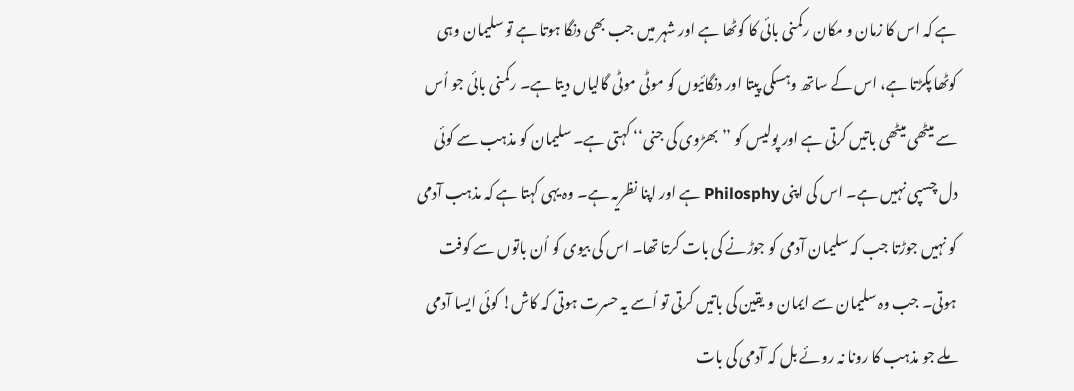ہے کہ اس کا زمان و مکان رکمنی بائی کا کوٹھا ہے اور شہر میں جب بھی دنگا ہوتا ہے تو سلیمان وہی کوٹھا پکڑتا ہے، اس کے ساتھ وہسکی پیتا اور دنگائیوں کو موٹی موٹی گالیاں دیتا ہے۔ رکمنی بائی جو اُس سے میٹھی میٹھی باتیں کرتی ہے اور پولیس کو ’’بھڑوی کی جنی‘‘ کہتی ہے۔ سلیمان کو مذہب سے کوئی دل چسپی نہیں ہے۔ اس کی اپنی Philosphy ہے اور اپنا نظریہ ہے۔ وہ یہی کہتا ہے کہ مذہب آدمی کو نہیں جوڑتا جب کہ سلیمان آدمی کو جوڑنے کی بات کرتا تھا۔ اس کی بیوی کو اُن باتوں سے کوفت ہوتی۔ جب وہ سلیمان سے ایمان و یقین کی باتیں کرتی تو اُسے یہ حسرت ہوتی کہ کاش! کوئی ایسا آدمی ملے جو مذہب کا رونا نہ روئے بل کہ آدمی کی بات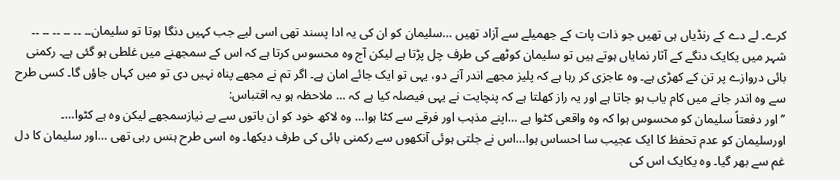کرے۔ لے دے کے رنڈیاں ہی تھیں جو ذات پات کے جھمیلے سے آزاد تھیں …سلیمان کو ان کی یہ ادا پسند تھی اسی لیے جب کہیں دنگا ہوتا تو سلیمان۔۔ ۔۔ ۔۔ ۔۔ ۔۔ ۔۔
شہر میں یکایک دنگے کے آثار نمایاں ہوتے ہیں تو سلیمان کوٹھے کی طرف چل پڑتا ہے لیکن آج وہ محسوس کرتا ہے کہ اس کے سمجھنے میں غلطی ہو گئی ہے۔ رکمنی بائی دروازے پر تن کے کھڑی ہے۔ وہ عاجزی کر رہا ہے کہ پلیز مجھے اندر آنے دو، یہی تو ایک جائے امان ہے۔ اگر تم نے مجھے پناہ نہیں دی تو میں کہاں جاؤں گا۔ کسی طرح سے وہ اندر جانے میں کام یاب ہو جاتا ہے اور یہ راز کھلتا ہے کہ پنچایت نے یہی فیصلہ کیا ہے کہ … ملاحظہ ہو یہ اقتباس:
’’اور دفعتاً سلیمان کو محسوس ہوا کہ وہ واقعی کٹوا ہے …اپنے مذہب اور فرقے سے کٹا ہوا… وہ لاکھ خود کو ان باتوں سے بے نیازسمجھے لیکن وہ ہے کٹوا…۔ اورسلیمان کو عدم تحفظ کا ایک عجیب سا احساس ہوا…اس نے جلتی ہوئی آنکھوں سے رکمنی بائی کی طرف دیکھا۔ وہ اسی طرح ہنس رہی تھی …اور سلیمان کا دل غم سے بھر گیا۔ وہ یکایک اس کی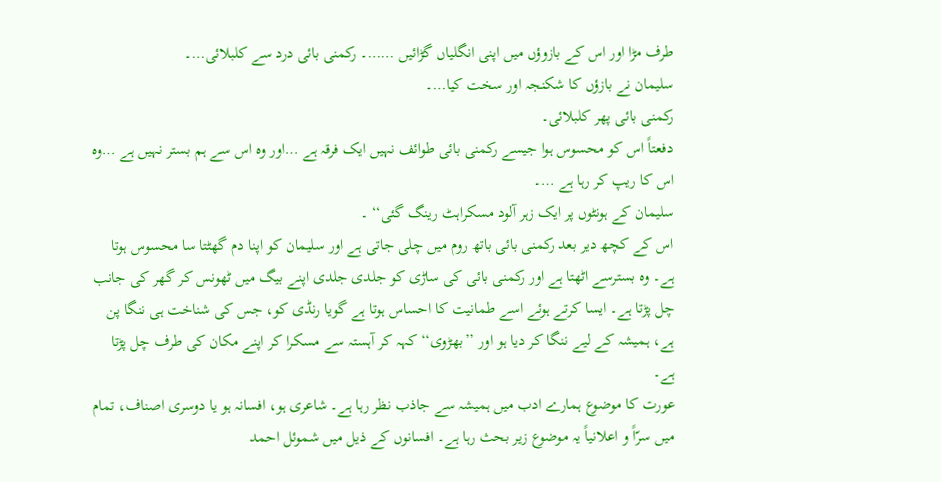طرف مڑا اور اس کے بازوؤں میں اپنی انگلیاں گڑائیں ……۔ رکمنی بائی درد سے کلبلائی…۔
سلیمان نے بازؤں کا شکنجہ اور سخت کیا…۔
رکمنی بائی پھر کلبلائی۔
دفعتاً اس کو محسوس ہوا جیسے رکمنی بائی طوائف نہیں ایک فرقہ ہے …اور وہ اس سے ہم بستر نہیں ہے …وہ اس کا ریپ کر رہا ہے …۔
سلیمان کے ہونٹوں پر ایک زہر آلود مسکراہٹ رینگ گئی‘‘ ۔
اس کے کچھ دیر بعد رکمنی بائی باتھ روم میں چلی جاتی ہے اور سلیمان کو اپنا دم گھٹتا سا محسوس ہوتا ہے۔ وہ بسترسے اٹھتا ہے اور رکمنی بائی کی ساڑی کو جلدی جلدی اپنے بیگ میں ٹھونس کر گھر کی جانب چل پڑتا ہے۔ ایسا کرتے ہوئے اسے طمانیت کا احساس ہوتا ہے گویا رنڈی کو، جس کی شناخت ہی ننگا پن ہے، ہمیشہ کے لیے ننگا کر دیا ہو اور ’’بھڑوی‘‘ کہہ کر آہستہ سے مسکرا کر اپنے مکان کی طرف چل پڑتا ہے۔
عورت کا موضوع ہمارے ادب میں ہمیشہ سے جاذب نظر رہا ہے۔ شاعری ہو، افسانہ ہو یا دوسری اصناف، تمام میں سرّاً و اعلانیاً یہ موضوع زیر بحث رہا ہے۔ افسانوں کے ذیل میں شموئل احمد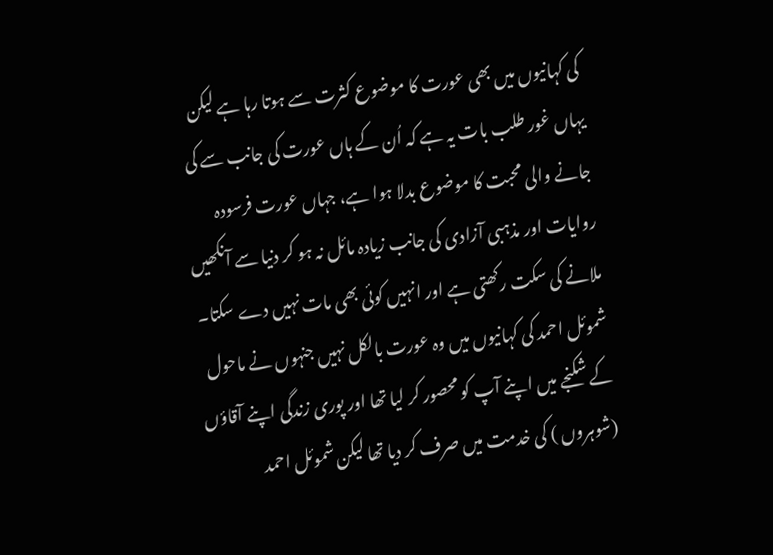کی کہانیوں میں بھی عورت کا موضوع کثرت سے ہوتا رہا ہے لیکن یہاں غور طلب بات یہ ہے کہ اُن کے ہاں عورت کی جانب سے کی جانے والی محبت کا موضوع بدلا ہوا ہے، جہاں عورت فرسودہ روایات اور مذہبی آزادی کی جانب زیادہ مائل نہ ہو کر دنیا سے آنکھیں ملانے کی سکت رکھتی ہے اور انہیں کوئی بھی مات نہیں دے سکتا۔ شموئل احمد کی کہانیوں میں وہ عورت بالکل نہیں جنہوں نے ماحول کے شکنجے میں اپنے آپ کو محصور کر لیا تھا اور پوری زندگی اپنے آقاؤں (شوہروں ) کی خدمت میں صرف کر دیا تھا لیکن شموئل احمد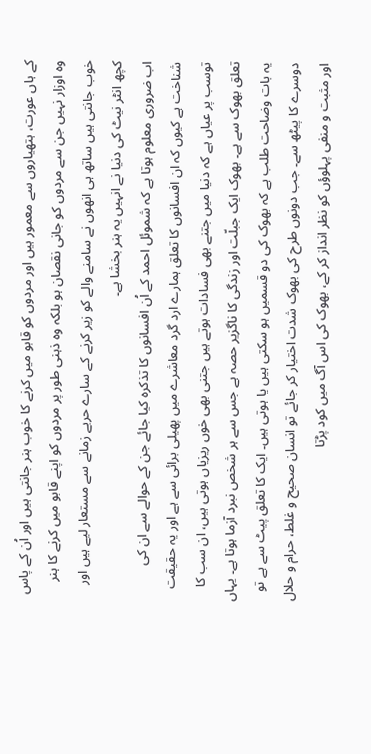کے ہاں عورت، ہتھیاروں سے معمور ہیں اور مردوں کو قابو میں کرنے کا خوب ہنر جانتی ہیں اور اُن کے پاس وہ اوزار نہیں جن سے مردوں کو جانی نقصان ہو بلکہ وہ ذہنی طور پر مردوں کو اپنے قابو میں کرنے کا ہنر خوب جانتی ہیں ساتھ ہی انھوں نے سامنے والے کو زیر کرنے کے سارے حربے زمانے سے مستعار لیے ہیں اور کچھ انٹر نیٹ کی دنیا نے انہیں یہ ہنر بخشا ہے۔
اب ضروری معلوم ہوتا ہے کہ شموئل احمد کے اُن افسانوں کا تذکرہ کیا جائے جن کے حوالے سے ان کی شناخت ہے کیوں کہ ان افسانوں کا تعلق ہمارے ارد گرد معاشرے میں پھیلی برائی سے ہے اور یہ حقیقت توسب پر عیاں ہے کہ دنیا میں جتنے بھی فسادات ہوتے ہیں جتنی بھی خوں ریزیاں ہوتی ہیں، ان سب کا تعلق بھوک سے ہے۔ بھوک ایک جبلّت اور زندگی کا ناگزیر حصہ ہے جس سے ہر شخص نبرد آزما ہوتا ہے۔ یہاں یہ بات وضاحت طلب ہے کہ بھوک کی دو قسمیں ہو سکتی ہیں یا ہوتی ہیں۔ ایک کا تعلق پیٹ سے ہے تو دوسرے کا پیٹھ سے۔ جب دونوں طرح کی بھوک شدت اختیار کر جائے تو انسان صحیح و غلط، حرام و حلال اور مثبت و منفی پہلوؤں کو نظر انداز کر کے، بھوک کی اس آگ میں کود پڑتا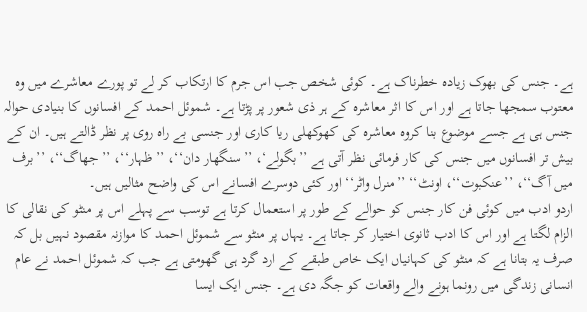ہے۔ جنس کی بھوک زیادہ خطرناک ہے۔ کوئی شخص جب اس جرم کا ارتکاب کر لے تو پورے معاشرے میں وہ معتوب سمجھا جاتا ہے اور اس کا اثر معاشرہ کے ہر ذی شعور پر پڑتا ہے۔ شموئل احمد کے افسانوں کا بنیادی حوالہ جنس ہی ہے جسے موضوع بنا کروہ معاشرہ کی کھوکھلی ریا کاری اور جنسی بے راہ روی پر نظر ڈالتے ہیں۔ ان کے بیش تر افسانوں میں جنس کی کار فرمائی نظر آتی ہے ’’بگولے‘، ’’سنگھار دان‘‘، ’’ظہار‘‘، ’’جھاگ‘‘، ’’برف میں آگ‘‘، ’’عنکبوت‘‘، اونٹ‘‘ ’’منرل واٹر‘‘ اور کئی دوسرے افسانے اس کی واضح مثالیں ہیں۔
اردو ادب میں کوئی فن کار جنس کو حوالے کے طور پر استعمال کرتا ہے توسب سے پہلے اس پر منٹو کی نقالی کا الزام لگتا ہے اور اس کا ادب ثانوی اختیار کر جاتا ہے۔ یہاں پر منٹو سے شموئل احمد کا موازنہ مقصود نہیں بل کہ صرف یہ بتانا ہے کہ منٹو کی کہانیاں ایک خاص طبقے کے ارد گرد ہی گھومتی ہے جب کہ شموئل احمد نے عام انسانی زندگی میں رونما ہونے والے واقعات کو جگہ دی ہے۔ جنس ایک ایسا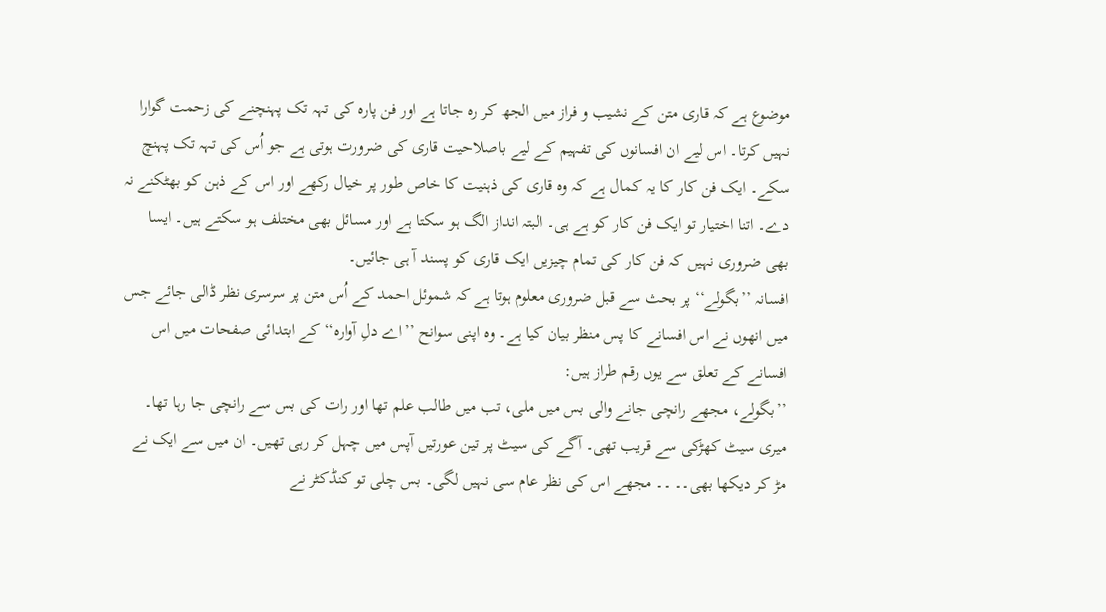موضوع ہے کہ قاری متن کے نشیب و فراز میں الجھ کر رہ جاتا ہے اور فن پارہ کی تہہ تک پہنچنے کی زحمت گوارا نہیں کرتا۔ اس لیے ان افسانوں کی تفہیم کے لیے باصلاحیت قاری کی ضرورت ہوتی ہے جو اُس کی تہہ تک پہنچ سکے۔ ایک فن کار کا یہ کمال ہے کہ وہ قاری کی ذہنیت کا خاص طور پر خیال رکھے اور اس کے ذہن کو بھٹکنے نہ دے۔ اتنا اختیار تو ایک فن کار کو ہے ہی۔ البتہ انداز الگ ہو سکتا ہے اور مسائل بھی مختلف ہو سکتے ہیں۔ ایسا بھی ضروری نہیں کہ فن کار کی تمام چیزیں ایک قاری کو پسند آ ہی جائیں۔
افسانہ ’’بگولے‘‘ پر بحث سے قبل ضروری معلوم ہوتا ہے کہ شموئل احمد کے اُس متن پر سرسری نظر ڈالی جائے جس میں انھوں نے اس افسانے کا پس منظر بیان کیا ہے۔ وہ اپنی سوانح ’’اے دلِ آوارہ‘‘ کے ابتدائی صفحات میں اس افسانے کے تعلق سے یوں رقم طراز ہیں:
’’بگولے، مجھے رانچی جانے والی بس میں ملی، تب میں طالب علم تھا اور رات کی بس سے رانچی جا رہا تھا۔ میری سیٹ کھڑکی سے قریب تھی۔ آگے کی سیٹ پر تین عورتیں آپس میں چہل کر رہی تھیں۔ ان میں سے ایک نے مڑ کر دیکھا بھی۔۔ ۔۔ مجھے اس کی نظر عام سی نہیں لگی۔ بس چلی تو کنڈکٹر نے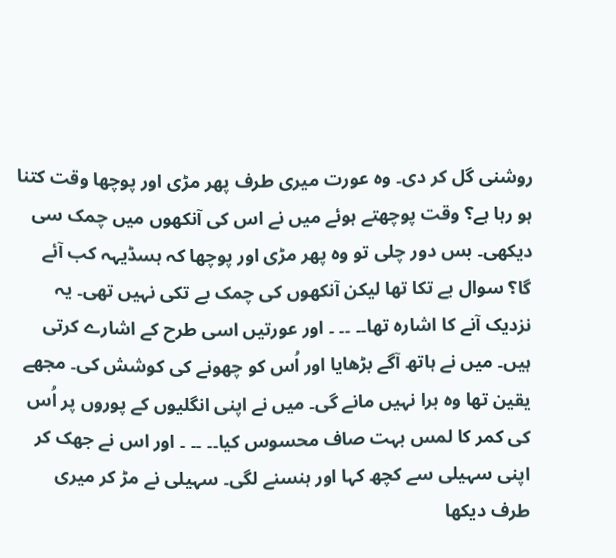روشنی گل کر دی۔ وہ عورت میری طرف پھر مڑی اور پوچھا وقت کتنا ہو رہا ہے؟ وقت پوچھتے ہوئے میں نے اس کی آنکھوں میں چمک سی دیکھی۔ بس دور چلی تو وہ پھر مڑی اور پوچھا کہ ہسڈیہہ کب آئے گا؟ سوال بے تکا تھا لیکن آنکھوں کی چمک بے تکی نہیں تھی۔ یہ نزدیک آنے کا اشارہ تھا۔۔ ۔۔ ۔ اور عورتیں اسی طرح کے اشارے کرتی ہیں۔ میں نے ہاتھ آگے بڑھایا اور اُس کو چھونے کی کوشش کی۔ مجھے یقین تھا وہ برا نہیں مانے گی۔ میں نے اپنی انگلیوں کے پوروں پر اُس کی کمر کا لمس بہت صاف محسوس کیا۔۔ ۔۔ ۔ اور اس نے جھک کر اپنی سہیلی سے کچھ کہا اور ہنسنے لگی۔ سہیلی نے مڑ کر میری طرف دیکھا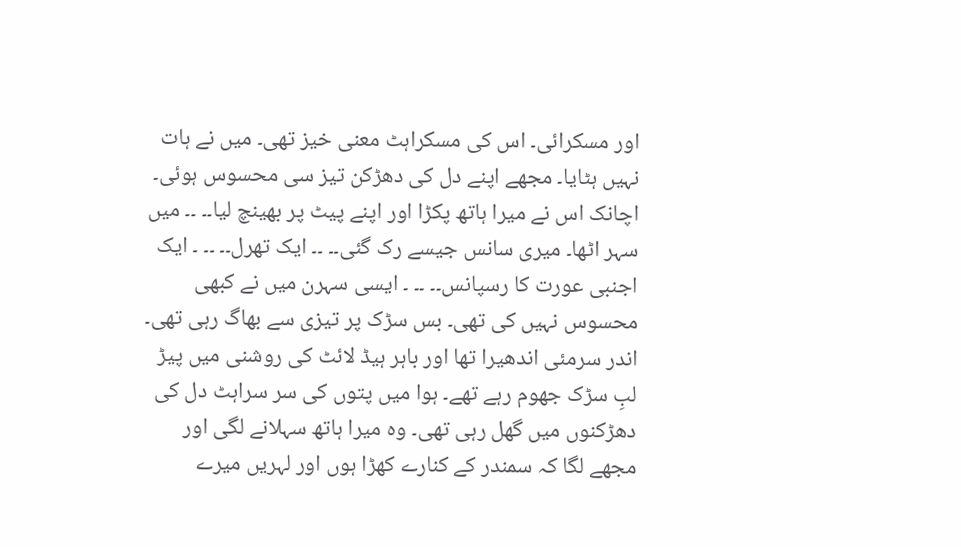اور مسکرائی۔ اس کی مسکراہٹ معنی خیز تھی۔ میں نے ہات نہیں ہٹایا۔ مجھے اپنے دل کی دھڑکن تیز سی محسوس ہوئی۔ اچانک اس نے میرا ہاتھ پکڑا اور اپنے پیٹ پر بھینچ لیا۔۔ ۔۔ میں سہر اٹھا۔ میری سانس جیسے رک گئی۔۔ ۔۔ ایک تھرل۔۔ ۔۔ ۔ ایک اجنبی عورت کا رسپانس۔۔ ۔۔ ۔ ایسی سہرن میں نے کبھی محسوس نہیں کی تھی۔ بس سڑک پر تیزی سے بھاگ رہی تھی۔ اندر سرمئی اندھیرا تھا اور باہر ہیڈ لائٹ کی روشنی میں پیڑ لبِ سڑک جھوم رہے تھے۔ ہوا میں پتوں کی سر سراہٹ دل کی دھڑکنوں میں گھل رہی تھی۔ وہ میرا ہاتھ سہلانے لگی اور مجھے لگا کہ سمندر کے کنارے کھڑا ہوں اور لہریں میرے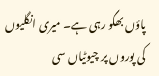پاؤں بھگو رہی ہے۔ میری انگلیوں کی پوروں پر چیوٹیاں سی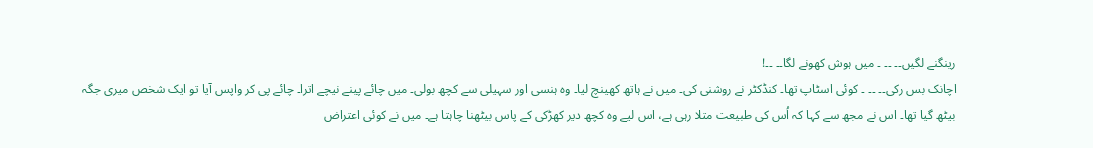رینگنے لگیں۔۔ ۔۔ ۔ میں ہوش کھونے لگا۔۔ ۔۔!
اچانک بس رکی۔۔ ۔۔ ۔ کوئی اسٹاپ تھا۔ کنڈکٹر نے روشنی کی۔ میں نے ہاتھ کھینچ لیا۔ وہ ہنسی اور سہیلی سے کچھ بولی۔ میں چائے پینے نیچے اترا۔ چائے پی کر واپس آیا تو ایک شخص میری جگہ بیٹھ گیا تھا۔ اس نے مجھ سے کہا کہ اُس کی طبیعت متلا رہی ہے، اس لیے وہ کچھ دیر کھڑکی کے پاس بیٹھنا چاہتا ہے۔ میں نے کوئی اعتراض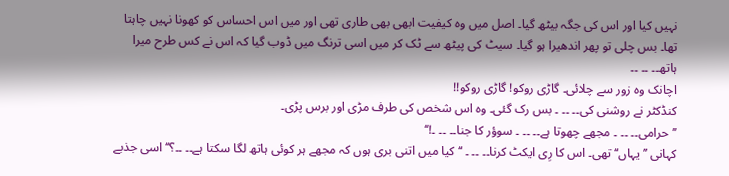نہیں کیا اور اس کی جگہ بیٹھ گیا۔ اصل میں وہ کیفیت ابھی بھی طاری تھی اور میں اس احساس کو کھونا نہیں چاہتا تھا۔ بس چلی تو پھر اندھیرا ہو گیا۔ سیٹ کی پیٹھ سے ٹک کر میں اسی ترنگ میں ڈوب گیا کہ اس نے کس طرح میرا ہاتھ۔۔ ۔۔ ۔۔
اچانک وہ زور سے چلائی۔ گاڑی روکو! گاڑی روکو!!
کنڈکٹر نے روشنی کی۔۔ ۔۔ ۔ بس رک گئی۔ وہ اس شخص کی طرف مڑی اور برس پڑی۔
’’حرامی۔۔ ۔۔ ۔ مجھے چھوتا ہے۔۔ ۔۔ ۔ سوؤر کا جنا۔۔ ۔۔ ۔!‘‘
کہانی ’’یہاں‘‘ تھی۔ اس کا رِی ایکٹ کرنا۔۔ ۔۔ ۔ ‘‘کیا میں اتنی بری ہوں کہ مجھے ہر کوئی ہاتھ لگا سکتا ہے۔۔ ۔۔؟‘‘ اسی جذبے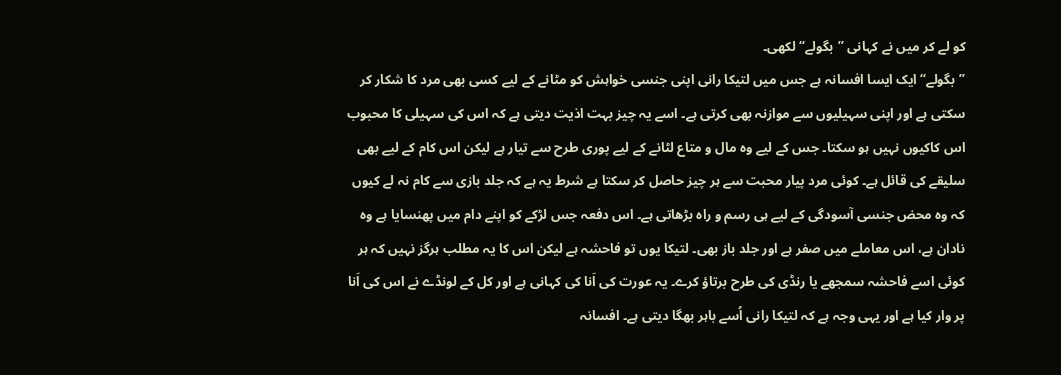کو لے کر میں نے کہانی ’’بگولے‘‘ لکھی۔
’’بگولے‘‘ ایک ایسا افسانہ ہے جس میں لتیکا رانی اپنی جنسی خواہش کو مٹانے کے لیے کسی بھی مرد کا شکار کر سکتی ہے اور اپنی سہیلیوں سے موازنہ بھی کرتی ہے۔ اسے یہ چیز بہت اذیت دیتی ہے کہ اس کی سہیلی کا محبوب اس کاکیوں نہیں ہو سکتا۔ جس کے لیے وہ مال و متاع لٹانے کے لیے پوری طرح سے تیار ہے لیکن اس کام کے لیے بھی سلیقے کی قائل ہے۔ کوئی مرد پیار محبت سے ہر چیز حاصل کر سکتا ہے شرط یہ ہے کہ جلد بازی سے کام نہ لے کیوں کہ وہ محض جنسی آسودگی کے لیے ہی رسم و راہ بڑھاتی ہے۔ اس دفعہ جس لڑکے کو اپنے دام میں پھنسایا ہے وہ نادان ہے، اس معاملے میں صفر ہے اور جلد باز بھی۔ لتیکا یوں تو فاحشہ ہے لیکن اس کا یہ مطلب ہرگز نہیں کہ ہر کوئی اسے فاحشہ سمجھے یا رنڈی کی طرح برتاؤ کرے۔ یہ عورت کی اَنا کی کہانی ہے اور کل کے لونڈے نے اس کی اَنا پر وار کیا ہے اور یہی وجہ ہے کہ لتیکا رانی اُسے باہر بھگا دیتی ہے۔ افسانہ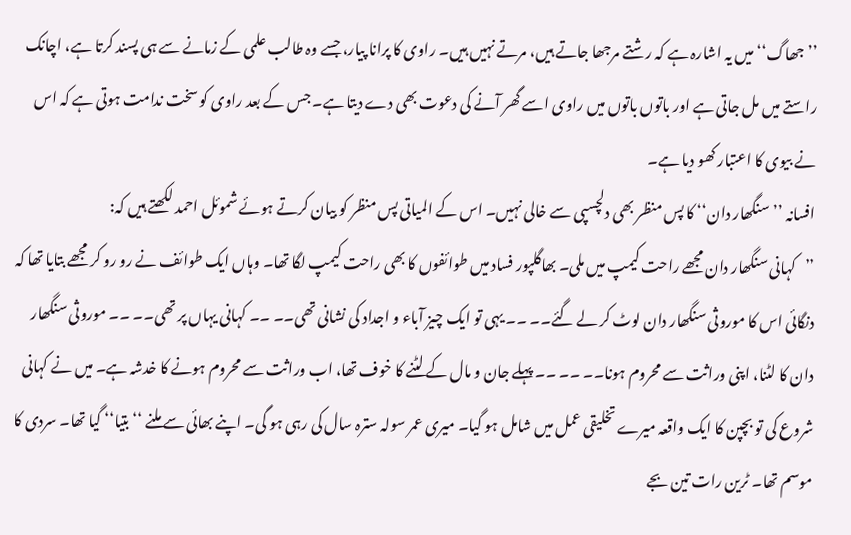’’جھاگ‘‘ میں یہ اشارہ ہے کہ رشتے مرجھا جاتے ہیں، مرتے نہیں ہیں۔ راوی کا پرانا پیار، جسے وہ طالب علمی کے زمانے سے ہی پسند کرتا ہے، اچانک راستے میں مل جاتی ہے اور باتوں باتوں میں راوی اسے گھر آنے کی دعوت بھی دے دیتا ہے۔ جس کے بعد راوی کو سخت ندامت ہوتی ہے کہ اس نے بیوی کا اعتبار کھو دیا ہے۔
افسانہ ’’سنگھار دان‘‘ کا پس منظر بھی دلچسپی سے خالی نہیں۔ اس کے المیاتی پس منظر کو بیان کرتے ہوئے شموئل احمد لکھتے ہیں کہ:
’’کہانی سنگھار دان مجھے راحت کیمپ میں ملی۔ بھاگلپور فساد میں طوائفوں کا بھی راحت کیمپ لگا تھا۔ وہاں ایک طوائف نے رو رو کر مجھے بتایا تھا کہ دنگائی اس کا موروثی سنگھار دان لوٹ کر لے گئے۔۔ ۔۔ یہی تو ایک چیز آباء و اجداد کی نشانی تھی۔۔ ۔۔ کہانی یہاں پر تھی۔۔ ۔۔ موروثی سنگھار دان کا لٹنا، اپنی وراثت سے محروم ہونا۔۔ ۔۔ ۔۔ پہلے جان و مال کے لٹنے کا خوف تھا، اب وراثت سے محروم ہونے کا خدشہ ہے۔ میں نے کہانی شروع کی تو بچپن کا ایک واقعہ میرے تخلیقی عمل میں شامل ہو گیا۔ میری عمر سولہ سترہ سال کی رہی ہو گی۔ اپنے بھائی سے ملنے ‘‘بتیا‘‘ گیا تھا۔ سردی کا موسم تھا۔ ٹرین رات تین بجے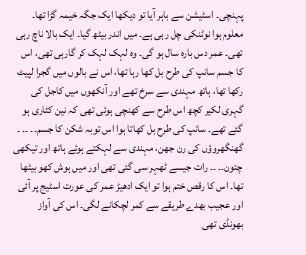پہنچی۔ اسٹیشن سے باہر آیا تو دیکھا ایک جگہ خیمہ گڑا تھا۔ معلوم ہوا نوٹنکی چل رہی ہے۔ میں اندر بیٹھ گیا۔ ایک بالا ناچ رہی تھی۔ عمر دس بارہ سال ہو گی۔ وہ لہک لہک کر گارہی تھی، اس کا جسم سانپ کی طرح بل کھا رہا تھا، اس نے بالوں میں گجرا لپیٹ رکھا تھا، ہاتھ مہندی سے سرخ تھے اور آنکھوں میں کاجل کی گہری لکیر کچھ اس طرح سے کھنچی ہوئی تھی کہ نین کٹاری ہو گئے تھے۔ سانپ کی طرح بل کھاتا ہوا اس توبہ شکن کا جسم۔۔ ۔۔ ۔ گھنگھروؤں کی رن جھن، مہندی سے لہکتے ہوئے ہاتھ اور تیکھی چتون۔۔ ۔۔ رات جیسے ٹھہر سی گئی تھی اور میں ہوش کھو بیٹھا تھا۔ اس کا رقص ختم ہوا تو ایک ادھیڑ عمر کی عورت اسٹیج پر آئی اور عجیب بھدے طریقے سے کمر لچکانے لگی۔ اس کی آواز بھونڈی تھی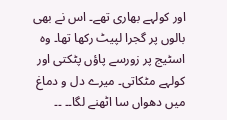اور کولہے بھاری تھے۔ اس نے بھی بالوں پر گجرا لپیٹ رکھا تھا۔ وہ اسٹیج پر زورسے پاؤں پٹکتی اور کولہے مٹکاتی۔ میرے دل و دماغ میں دھواں سا اٹھنے لگا۔۔ ۔۔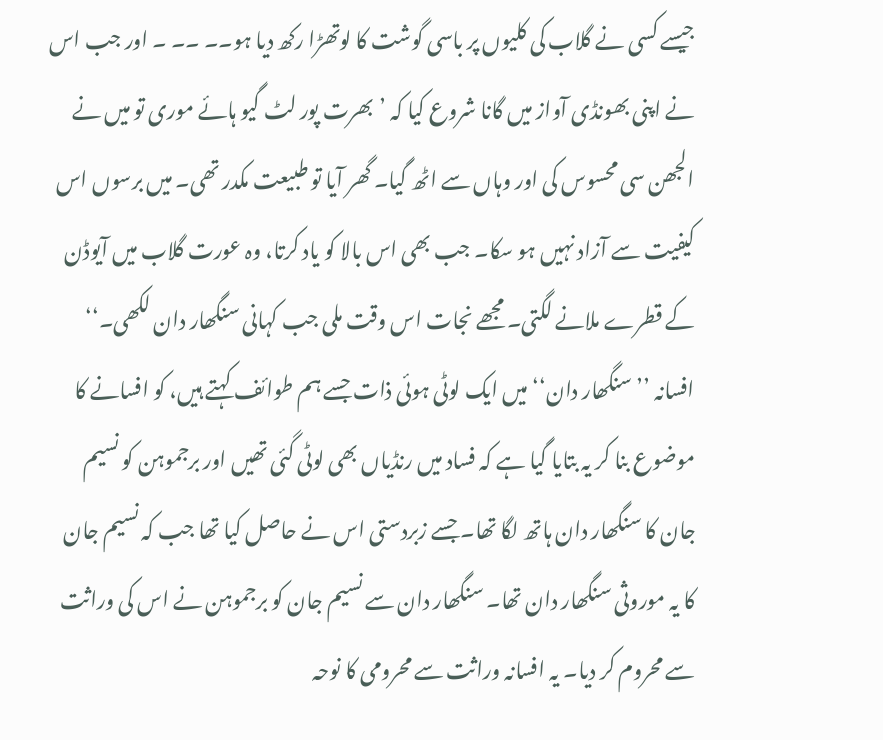جیسے کسی نے گلاب کی کلیوں پر باسی گوشت کا لوتھڑا رکھ دیا ہو۔۔ ۔۔ ۔ اور جب اس نے اپنی بھونڈی آواز میں گانا شروع کیا کہ ’بھرت پور لٹ گیو ہائے موری تو میں نے الجھن سی محسوس کی اور وہاں سے اٹھ گیا۔ گھر آیا تو طبیعت مکدر تھی۔ میں برسوں اس کیفیت سے آزاد نہیں ہو سکا۔ جب بھی اس بالا کو یاد کرتا، وہ عورت گلاب میں آیوڈن کے قطرے ملانے لگتی۔ مجھے نجات اس وقت ملی جب کہانی سنگھار دان لکھی۔‘‘
افسانہ ’’سنگھار دان‘‘ میں ایک لوٹی ہوئی ذات جسے ہم طوائف کہتے ہیں، کو افسانے کا موضوع بنا کر یہ بتایا گیا ہے کہ فساد میں رنڈیاں بھی لوٹی گئی تھیں اور برجموہن کو نسیم جان کا سنگھار دان ہاتھ لگا تھا۔ جسے زبردستی اس نے حاصل کیا تھا جب کہ نسیم جان کا یہ موروثی سنگھار دان تھا۔ سنگھار دان سے نسیم جان کو برجموہن نے اس کی وراثت سے محروم کر دیا۔ یہ افسانہ وراثت سے محرومی کا نوحہ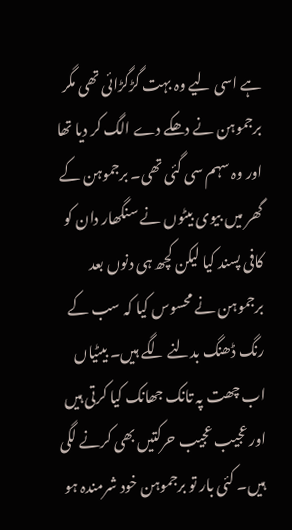ہے اسی لیے وہ بہت گڑگڑائی تھی مگر برجموہن نے دھکے دے الگ کر دیا تھا اور وہ سہم سی گئی تھی۔ برجموہن کے گھر میں بیوی بیٹوں نے سنگھار دان کو کافی پسند کیا لیکن کچھ ہی دنوں بعد برجموہن نے محسوس کیا کہ سب کے رنگ ڈھنگ بدلنے لگے ہیں۔ بیٹیاں اب چھت پہ تانک جھانک کیا کرتی ہیں اور عجیب عجیب حرکتیں بھی کرنے لگی ہیں۔ کئی بار تو برجموہن خود شرمندہ ہو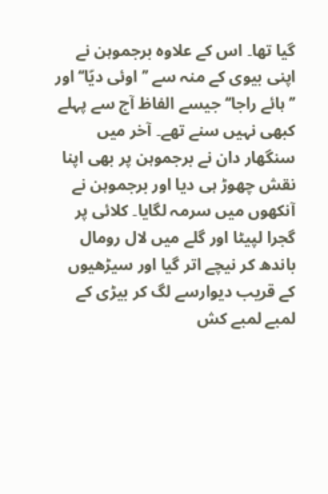گیا تھا۔ اس کے علاوہ برجموہن نے اپنی بیوی کے منہ سے ’’اوئی دیّا‘‘ اور ’’ہائے راجا‘‘ جیسے الفاظ آج سے پہلے کبھی نہیں سنے تھے۔ آخر میں سنگھار دان نے برجموہن پر بھی اپنا نقش چھوڑ ہی دیا اور برجموہن نے آنکھوں میں سرمہ لگایا۔ کلائی پر گجرا لپیٹا اور گلے میں لال رومال باندھ کر نیچے اتر گیا اور سیڑھیوں کے قریب دیوارسے لگ کر بیڑی کے لمبے لمبے کش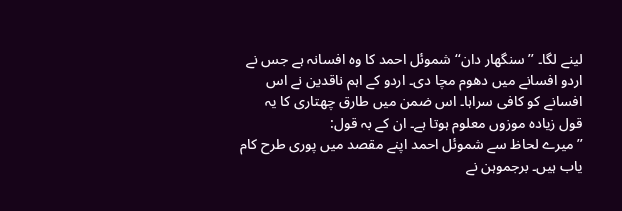لینے لگا۔ ’’سنگھار دان‘‘ شموئل احمد کا وہ افسانہ ہے جس نے اردو افسانے میں دھوم مچا دی۔ اردو کے اہم ناقدین نے اس افسانے کو کافی سراہا۔ اس ضمن میں طارق چھتاری کا یہ قول زیادہ موزوں معلوم ہوتا ہے۔ ان کے بہ قول:
’’میرے لحاظ سے شموئل احمد اپنے مقصد میں پوری طرح کام یاب ہیں۔ برجموہن نے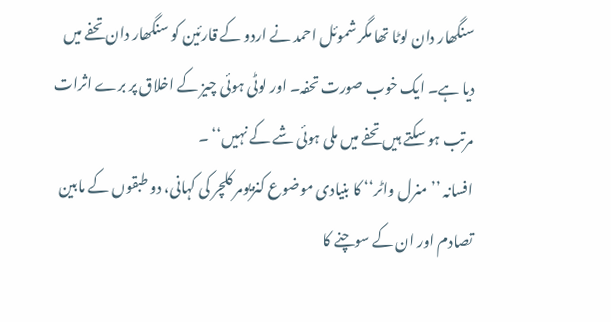سنگھار دان لوٹا تھا مگر شموئل احمد نے اردو کے قارئین کو سنگھار دان تحفے میں دیا ہے۔ ایک خوب صورت تحفہ۔ اور لوٹی ہوئی چیز کے اخلاق پر برے اثرات مرتب ہو سکتے ہیں تحفے میں ملی ہوئی شے کے نہیں‘‘ ۔
افسانہ ’’منرل واٹر‘‘ کا بنیادی موضوع کنزیومر کلچر کی کہانی، دو طبقوں کے مابین تصادم اور ان کے سوچنے کا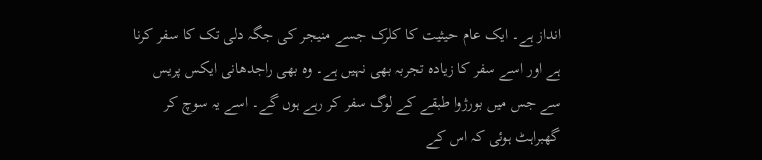انداز ہے۔ ایک عام حیثیت کا کلرک جسے منیجر کی جگہ دلی تک کا سفر کرنا ہے اور اسے سفر کا زیادہ تجربہ بھی نہیں ہے۔ وہ بھی راجدھانی ایکس پریس سے جس میں بورژوا طبقے کے لوگ سفر کر رہے ہوں گے۔ اسے یہ سوچ کر گھبراہٹ ہوئی کہ اس کے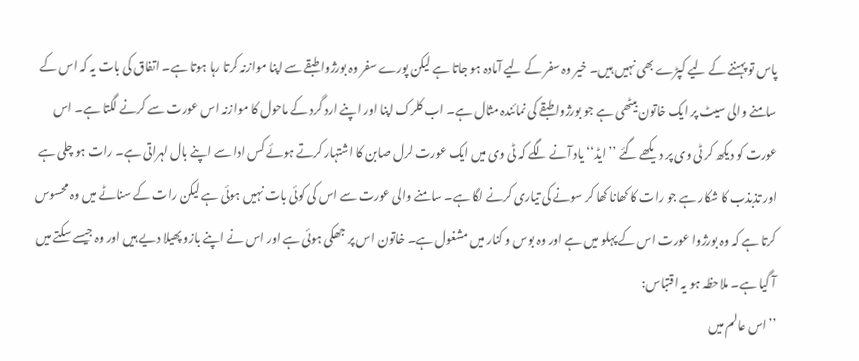پاس تو پہننے کے لیے کپڑے بھی نہیں ہیں۔ خیر وہ سفر کے لیے آمادہ ہو جاتا ہے لیکن پورے سفر وہ بورژوا طبقے سے اپنا موازنہ کرتا رہا ہوتا ہے۔ اتفاق کی بات یہ کہ اس کے سامنے والی سیٹ پر ایک خاتون بیٹھی ہے جو بورژوا طبقے کی نمائندہ مثال ہے۔ اب کلرک اپنا اور اپنے ارد گرد کے ماحول کا موازنہ اس عورت سے کرنے لگتا ہے۔ اس عورت کو دیکھ کر ٹی وی پر دیکھے گئے ’’ایڈ‘‘ یاد آنے لگے کہ ٹی وی میں ایک عورت لرل صابن کا اشتہار کرتے ہوئے کس ادا سے اپنے بال لہراتی ہے۔ رات ہو چلی ہے اور تذبذب کا شکار ہے جو رات کا کھانا کھا کر سونے کی تیاری کرنے لگا ہے۔ سامنے والی عورت سے اس کی کوئی بات نہیں ہوئی ہے لیکن رات کے سناٹے میں وہ محسوس کرتا ہے کہ وہ بورژوا عورت اس کے پہلو میں ہے اور وہ بوس و کنار میں مشغول ہے۔ خاتون اس پر جھکی ہوئی ہے اور اس نے اپنے بازو پھیلا دیے ہیں اور وہ جیسے سکتے میں آ گیا ہے۔ ملاحظہ ہو یہ اقتباس:
’’اس عالم میں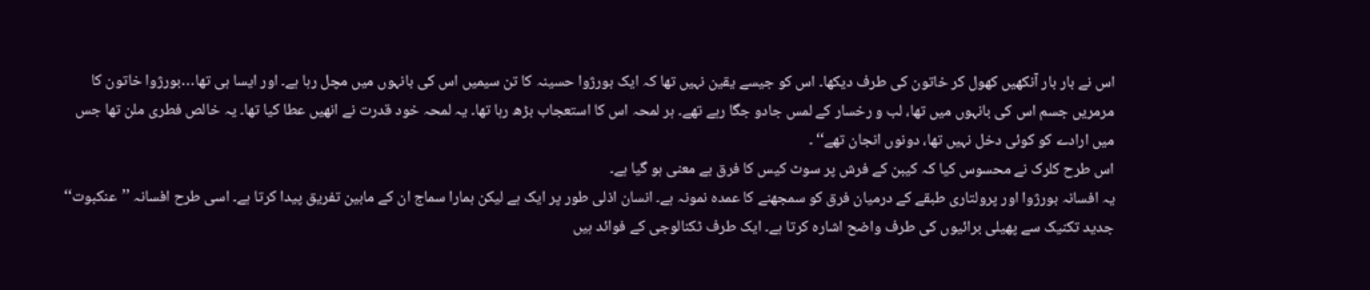اس نے بار بار آنکھیں کھول کر خاتون کی طرف دیکھا۔ اس کو جیسے یقین نہیں تھا کہ ایک بورژوا حسینہ کا تن سیمیں اس کی بانہوں میں مچل رہا ہے۔ اور ایسا ہی تھا…بورژوا خاتون کا مرمریں جسم اس کی بانہوں میں تھا، لب و رخسار کے لمس جادو جگا رہے تھے۔ ہر لمحہ اس کا استعجاب بڑھ رہا تھا۔ یہ لمحہ خود قدرت نے انھیں عطا کیا تھا۔ یہ خالص فطری ملن تھا جس میں ارادے کو کوئی دخل نہیں تھا، دونوں انجان تھے‘‘ ۔
اس طرح کلرک نے محسوس کیا کہ کیبن کے فرش پر سوٹ کیس کا فرق بے معنی ہو گیا ہے۔
یہ افسانہ بورژوا اور پرولتاری طبقے کے درمیان فرق کو سمجھنے کا عمدہ نمونہ ہے۔ انسان اذلی طور پر ایک ہے لیکن ہمارا سماج ان کے مابین تفریق پیدا کرتا ہے۔ اسی طرح افسانہ ’’عنکبوت‘‘ جدید تکنیک سے پھیلی برائیوں کی طرف واضح اشارہ کرتا ہے۔ ایک طرف ٹکنالوجی کے فوائد ہیں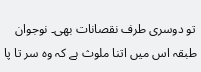تو دوسری طرف نقصانات بھی۔ نوجوان طبقہ اس میں اتنا ملوث ہے کہ وہ سر تا پا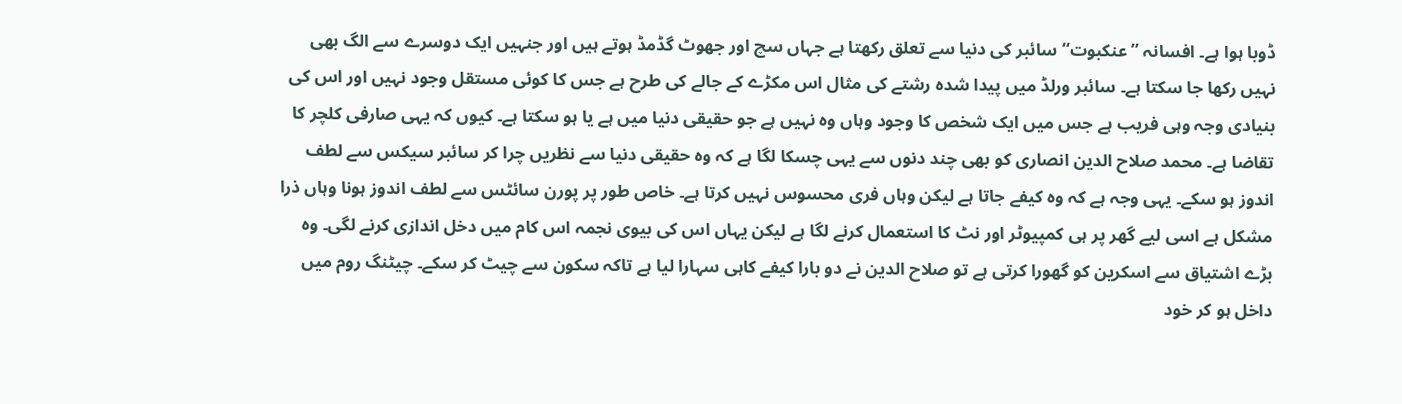ڈوبا ہوا ہے۔ افسانہ ’’عنکبوت‘‘ سائبر کی دنیا سے تعلق رکھتا ہے جہاں سچ اور جھوٹ گڈمڈ ہوتے ہیں اور جنہیں ایک دوسرے سے الگ بھی نہیں رکھا جا سکتا ہے۔ سائبر ورلڈ میں پیدا شدہ رشتے کی مثال اس مکڑے کے جالے کی طرح ہے جس کا کوئی مستقل وجود نہیں اور اس کی بنیادی وجہ وہی فریب ہے جس میں ایک شخص کا وجود وہاں وہ نہیں ہے جو حقیقی دنیا میں ہے یا ہو سکتا ہے۔ کیوں کہ یہی صارفی کلچر کا تقاضا ہے۔ محمد صلاح الدین انصاری کو بھی چند دنوں سے یہی چسکا لگا ہے کہ وہ حقیقی دنیا سے نظریں چرا کر سائبر سیکس سے لطف اندوز ہو سکے۔ یہی وجہ ہے کہ وہ کیفے جاتا ہے لیکن وہاں فری محسوس نہیں کرتا ہے۔ خاص طور پر پورن سائٹس سے لطف اندوز ہونا وہاں ذرا مشکل ہے اسی لیے گھر پر ہی کمپیوٹر اور نٹ کا استعمال کرنے لگا ہے لیکن یہاں اس کی بیوی نجمہ اس کام میں دخل اندازی کرنے لگی۔ وہ بڑے اشتیاق سے اسکرین کو گھورا کرتی ہے تو صلاح الدین نے دو بارا کیفے کاہی سہارا لیا ہے تاکہ سکون سے چیٹ کر سکے۔ چیٹنگ روم میں داخل ہو کر خود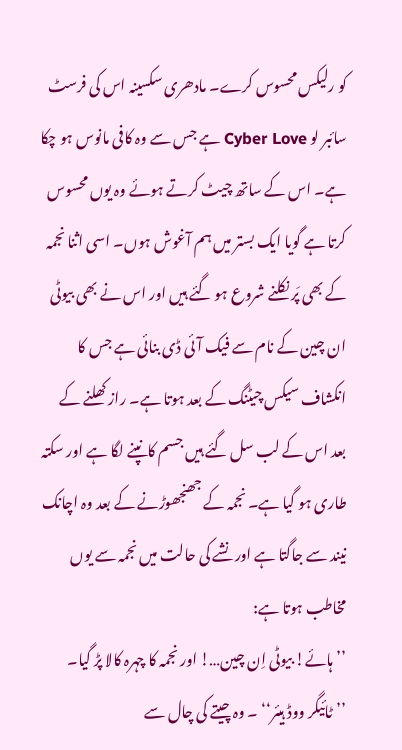کو رلیکس محسوس کرے۔ مادھری سکسینہ اس کی فرسٹ سائبر لو Cyber Love ہے جس سے وہ کافی مانوس ہو چکا ہے۔ اس کے ساتھ چیٹ کرتے ہوئے وہ یوں محسوس کرتا ہے گویا ایک بستر میں ہم آغوش ہوں۔ اسی اثنا نجمہ کے بھی پَر نکلنے شروع ہو گئے ہیں اور اس نے بھی بیوٹی ان چین کے نام سے فیک آئی ڈی بنائی ہے جس کا انکشاف سیکس چیٹنگ کے بعد ہوتا ہے۔ راز کھلنے کے بعد اس کے لب سل گئے ہیں جسم کانپنے لگا ہے اور سکتہ طاری ہو گیا ہے۔ نجمہ کے جھنجھوڑنے کے بعد وہ اچانک نیند سے جاگتا ہے اور نشے کی حالت میں نجمہ سے یوں مخاطب ہوتا ہے:
’’ہائے! بیوٹی اِن چین…! اور نجمہ کا چہرہ کالا پڑ گیا۔
’’ٹائیگر ووڈ ہیئر‘‘ ۔ وہ چیتے کی چال سے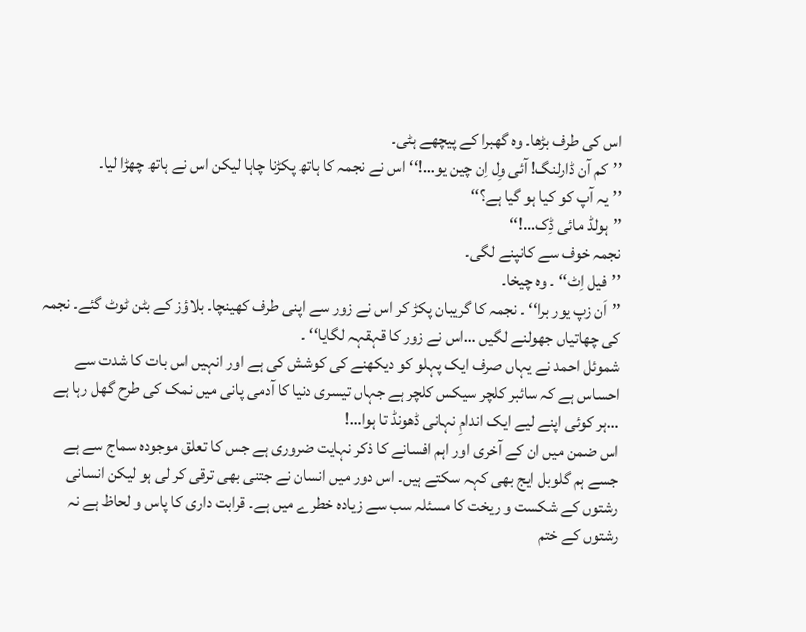اس کی طرف بڑھا۔ وہ گھبرا کے پیچھے ہٹی۔
’’کم آن ڈارلنگ! آئی وِل اِن چین یو…!‘‘ اس نے نجمہ کا ہاتھ پکڑنا چاہا لیکن اس نے ہاتھ چھڑا لیا۔
’’یہ آپ کو کیا ہو گیا ہے؟‘‘
’’ہولڈ مائی ڈِک…!‘‘
نجمہ خوف سے کانپنے لگی۔
’’فیل اِٹ‘‘ ۔ وہ چیخا۔
’’اَن زپ یور برا‘‘ ۔ نجمہ کا گریبان پکڑ کر اس نے زور سے اپنی طرف کھینچا۔ بلاؤز کے بٹن ٹوٹ گئے۔ نجمہ کی چھاتیاں جھولنے لگیں …اس نے زور کا قہقہہ لگایا‘‘ ۔
شموئل احمد نے یہاں صرف ایک پہلو کو دیکھنے کی کوشش کی ہے اور انہیں اس بات کا شدت سے احساس ہے کہ سائبر کلچر سیکس کلچر ہے جہاں تیسری دنیا کا آدمی پانی میں نمک کی طرح گھل رہا ہے …ہر کوئی اپنے لیے ایک اندامِ نہانی ڈھونڈ تا ہوا…!
اس ضمن میں ان کے آخری اور اہم افسانے کا ذکر نہایت ضروری ہے جس کا تعلق موجودہ سماج سے ہے جسے ہم گلوبل ایج بھی کہہ سکتے ہیں۔ اس دور میں انسان نے جتنی بھی ترقی کر لی ہو لیکن انسانی رشتوں کے شکست و ریخت کا مسئلہ سب سے زیادہ خطرے میں ہے۔ قرابت داری کا پاس و لحاظ ہے نہ رشتوں کے ختم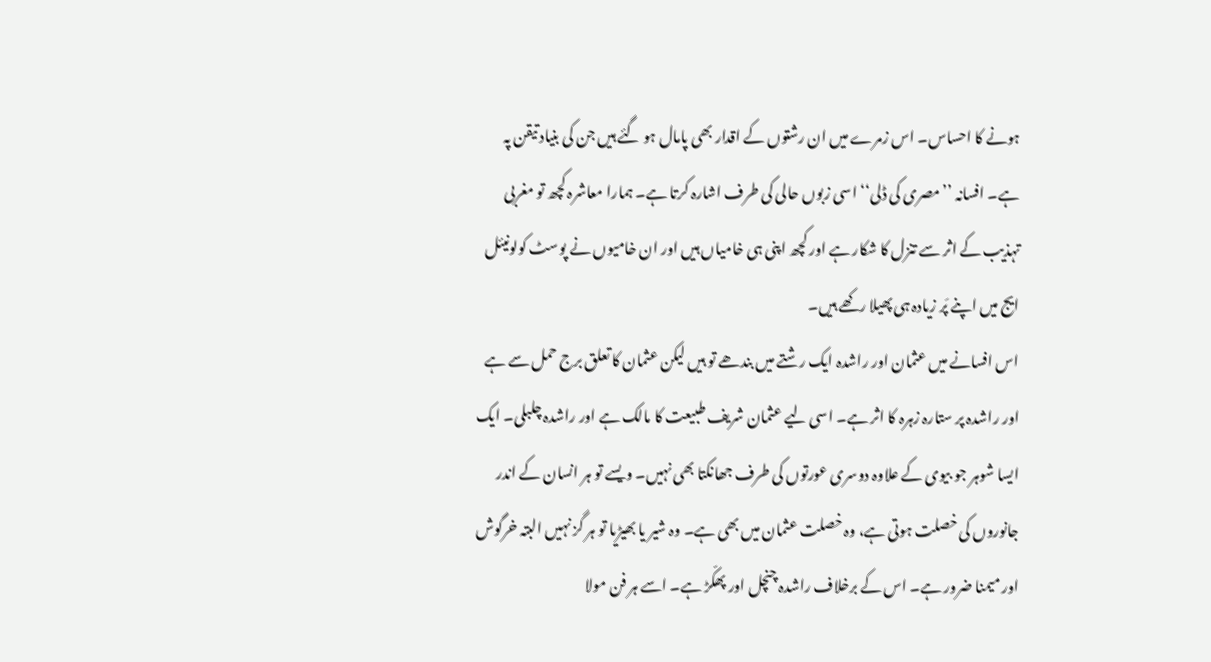ہونے کا احساس۔ اس زمرے میں ان رشتوں کے اقدار بھی پامال ہو گئے ہیں جن کی بنیاد تیقن پہ ہے۔ افسانہ ’’مصری کی ڈلی‘‘ اسی زبوں حالی کی طرف اشارہ کرتا ہے۔ ہمارا معاشرہ کچھ تو مغربی تہذیب کے اثر سے تنزل کا شکار ہے اور کچھ اپنی ہی خامیاں ہیں اور ان خامیوں نے پوسٹ کولونیئل ایج میں اپنے پَر زیادہ ہی پھیلا رکھے ہیں۔
اس افسانے میں عثمان اور راشدہ ایک رشتے میں بندھے تو ہیں لیکن عثمان کا تعلق برج حمل سے ہے اور راشدہ پر ستارہ زہرہ کا اثر ہے۔ اسی لیے عثمان شریف طبیعت کا مالک ہے اور راشدہ چلبلی۔ ایک ایسا شوہر جو بیوی کے علاوہ دوسری عورتوں کی طرف جھانکتا بھی نہیں۔ ویسے تو ہر انسان کے اندر جانوروں کی خصلت ہوتی ہے، وہ خصلت عثمان میں بھی ہے۔ وہ شیر یا بھیڑیا تو ہر گز نہیں البتہ خرگوش اور میمنا ضرور ہے۔ اس کے برخلاف راشدہ چنچل اور پھکّڑ ہے۔ اسے ہر فن مولا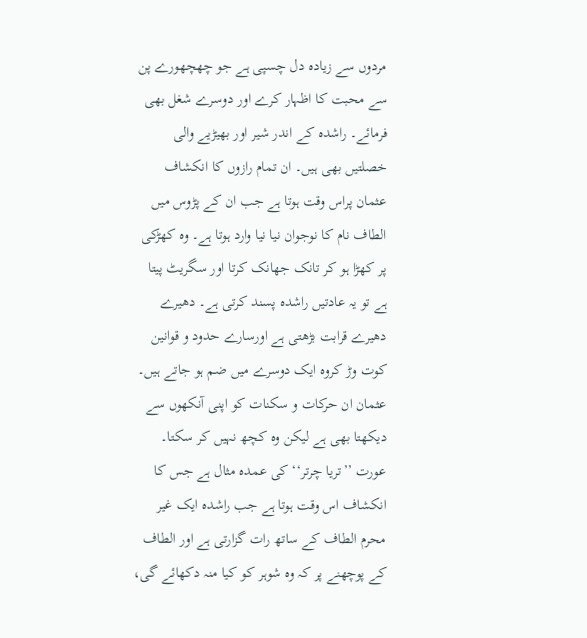مردوں سے زیادہ دل چسپی ہے جو چھچھورے پن سے محبت کا اظہار کرے اور دوسرے شغل بھی فرمائے۔ راشدہ کے اندر شیر اور بھیڑیے والی خصلتیں بھی ہیں۔ ان تمام رازوں کا انکشاف عثمان پراس وقت ہوتا ہے جب ان کے پڑوس میں الطاف نام کا نوجوان نیا نیا وارد ہوتا ہے۔ وہ کھڑکی پر کھڑا ہو کر تانک جھانک کرتا اور سگریٹ پیتا ہے تو یہ عادتیں راشدہ پسند کرتی ہے۔ دھیرے دھیرے قرابت بڑھتی ہے اورسارے حدود و قوانین کوت وڑ کروہ ایک دوسرے میں ضم ہو جاتے ہیں۔ عثمان ان حرکات و سکنات کو اپنی آنکھوں سے دیکھتا بھی ہے لیکن وہ کچھ نہیں کر سکتا۔ عورت ’’تریا چرتر‘‘ کی عمدہ مثال ہے جس کا انکشاف اس وقت ہوتا ہے جب راشدہ ایک غیر محرم الطاف کے ساتھ رات گزارتی ہے اور الطاف کے پوچھنے پر کہ وہ شوہر کو کیا منہ دکھائے گی،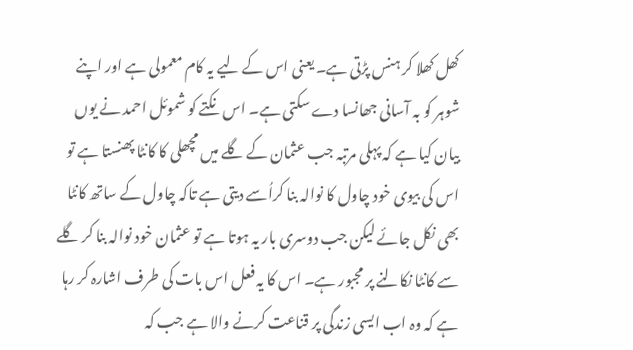کھل کھلا کر ہنس پڑتی ہے۔ یعنی اس کے لیے یہ کام معمولی ہے اور اپنے شوہر کو بہ آسانی جھانسا دے سکتی ہے۔ اس نکتے کو شموئل احمد نے یوں بیان کیا ہے کہ پہلی مرتبہ جب عثمان کے گلے میں مچھلی کا کانٹا پھنستا ہے تو اس کی بیوی خود چاول کا نوالہ بنا کراُسے دیتی ہے تاکہ چاول کے ساتھ کانٹا بھی نکل جائے لیکن جب دوسری بار یہ ہوتا ہے تو عثمان خود نوالہ بنا کر گلے سے کانٹا نکالنے پر مجبور ہے۔ اس کا یہ فعل اس بات کی طرف اشارہ کر رہا ہے کہ وہ اب ایسی زندگی پر قناعت کرنے والا ہے جب کہ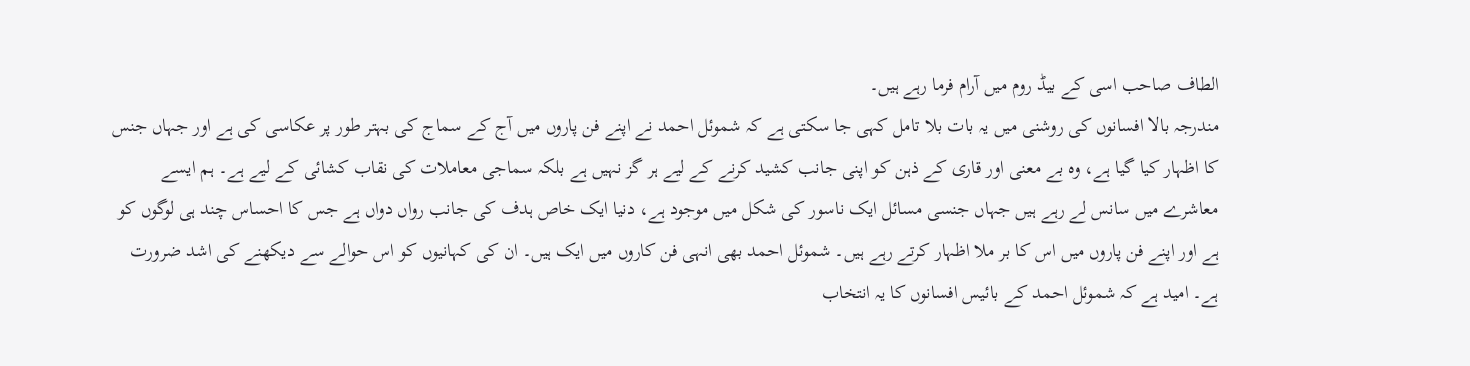الطاف صاحب اسی کے بیڈ روم میں آرام فرما رہے ہیں۔
مندرجہ بالا افسانوں کی روشنی میں یہ بات بلا تامل کہی جا سکتی ہے کہ شموئل احمد نے اپنے فن پاروں میں آج کے سماج کی بہتر طور پر عکاسی کی ہے اور جہاں جنس کا اظہار کیا گیا ہے، وہ بے معنی اور قاری کے ذہن کو اپنی جانب کشید کرنے کے لیے ہر گز نہیں ہے بلکہ سماجی معاملات کی نقاب کشائی کے لیے ہے۔ ہم ایسے معاشرے میں سانس لے رہے ہیں جہاں جنسی مسائل ایک ناسور کی شکل میں موجود ہے، دنیا ایک خاص ہدف کی جانب رواں دواں ہے جس کا احساس چند ہی لوگوں کو ہے اور اپنے فن پاروں میں اس کا بر ملا اظہار کرتے رہے ہیں۔ شموئل احمد بھی انہی فن کاروں میں ایک ہیں۔ ان کی کہانیوں کو اس حوالے سے دیکھنے کی اشد ضرورت ہے۔ امید ہے کہ شموئل احمد کے بائیس افسانوں کا یہ انتخاب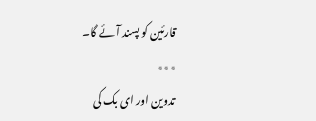قارئین کو پسند آئے گا۔
٭٭٭
تدوین اور ای بک کی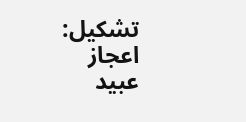تشکیل: اعجاز عبید